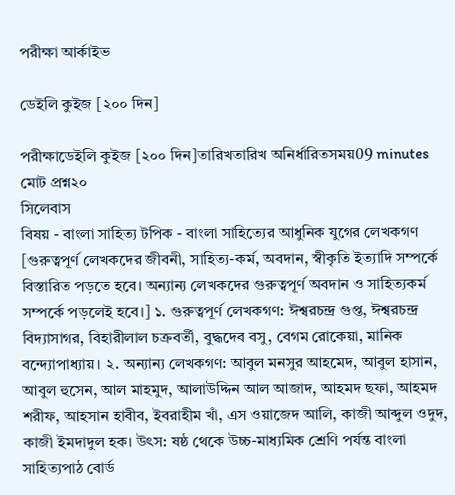পরীক্ষা আর্কাইভ

ডেইলি কুইজ [২০০ দিন]

পরীক্ষাডেইলি কুইজ [২০০ দিন]তারিখতারিখ অনির্ধারিতসময়09 minutes
মোট প্রশ্ন২০
সিলেবাস
বিষয় - বাংলা সাহিত্য টপিক - বাংলা সাহিত্যের আধুনিক যুগের লেখকগণ [গুরুত্বপূর্ণ লেখকদের জীবনী, সাহিত্য-কর্ম, অবদান, স্বীকৃতি ইত্যাদি সম্পর্কে বিস্তারিত পড়তে হবে। অন্যান্য লেখকদের গুরুত্বপূর্ণ অবদান ও সাহিত্যকর্ম সম্পর্কে পড়লেই হবে।] ১. গুরুত্বপূর্ণ লেখকগণ: ঈশ্বরচন্দ্র গুপ্ত, ঈশ্বরচন্দ্র বিদ্যাসাগর, বিহারীলাল চক্রবর্তী, বুদ্ধদেব বসু, বেগম রোকেয়া, মানিক বন্দ্যোপাধ্যায়। ২. অন্যান্য লেখকগণ: আবুল মনসুর আহমেদ, আবুল হাসান, আবুল হুসেন, আল মাহমুদ, আলাউদ্দিন আল আজাদ, আহমদ ছফা, আহমদ শরীফ, আহসান হাবীব, ইবরাহীম খাঁ, এস ওয়াজেদ আলি, কাজী আব্দুল ওদুদ, কাজী ইমদাদুল হক। উৎস: ষষ্ঠ থেকে উচ্চ-মাধ্যমিক শ্রেণি পর্যন্ত বাংলা সাহিত্যপাঠ বোর্ড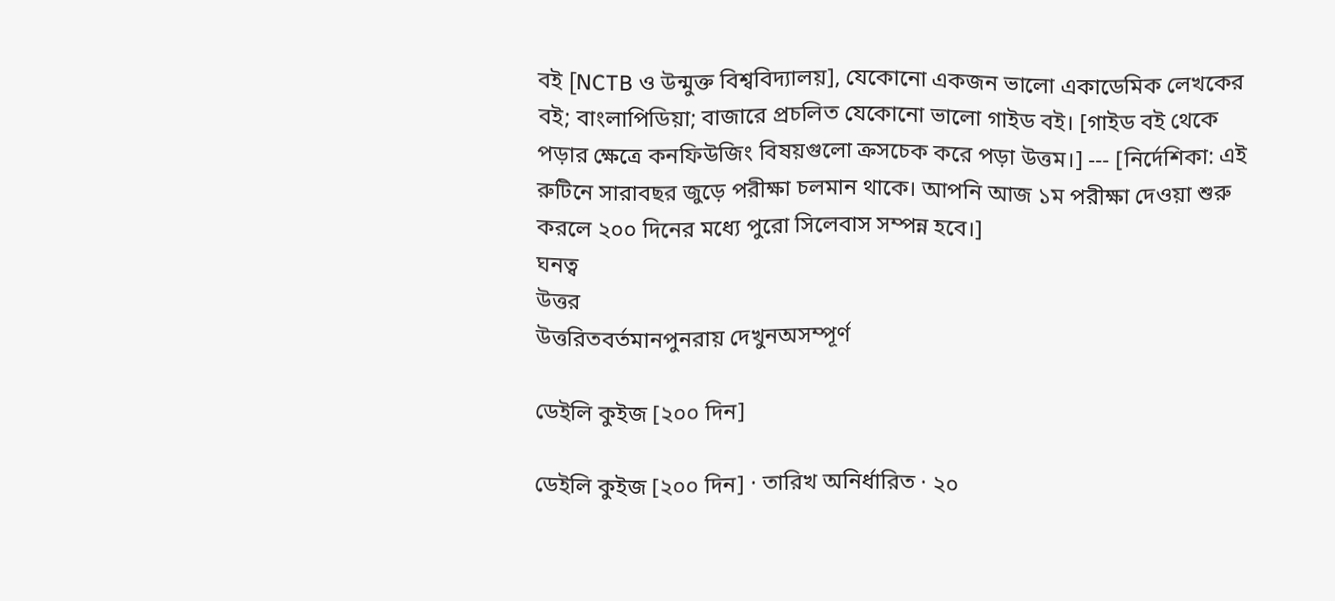বই [NCTB ও উন্মুক্ত বিশ্ববিদ্যালয়], যেকোনো একজন ভালো একাডেমিক লেখকের বই; বাংলাপিডিয়া; বাজারে প্রচলিত যেকোনো ভালো গাইড বই। [গাইড বই থেকে পড়ার ক্ষেত্রে কনফিউজিং বিষয়গুলো ক্রসচেক করে পড়া উত্তম।] --- [নির্দেশিকা: এই রুটিনে সারাবছর জুড়ে পরীক্ষা চলমান থাকে। আপনি আজ ১ম পরীক্ষা দেওয়া শুরু করলে ২০০ দিনের মধ্যে পুরো সিলেবাস সম্পন্ন হবে।]
ঘনত্ব
উত্তর
উত্তরিতবর্তমানপুনরায় দেখুনঅসম্পূর্ণ

ডেইলি কুইজ [২০০ দিন]

ডেইলি কুইজ [২০০ দিন] · তারিখ অনির্ধারিত · ২০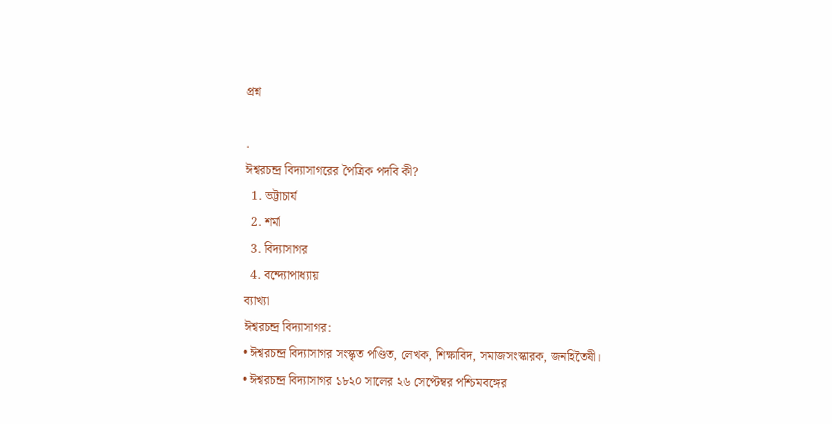প্রশ্ন

.
ঈশ্বরচন্দ্র বিদ্যাসাগরের পৈত্রিক পদবি কী?
  1. ভট্টাচার্য
  2. শর্মা
  3. বিদ্যাসাগর
  4. বন্দ্যোপাধ্যায়
ব্যাখ্যা
ঈশ্বরচন্দ্র বিদ্যাসাগর:
• ঈশ্বরচন্দ্র বিদ্যাসাগর সংস্কৃত পণ্ডিত, লেখক, শিক্ষাবিদ, সমাজসংস্কারক, জনহিতৈষী।
• ঈশ্বরচন্দ্র বিদ্যাসাগর ১৮২০ সালের ২৬ সেপ্টেম্বর পশ্চিমবঙ্গের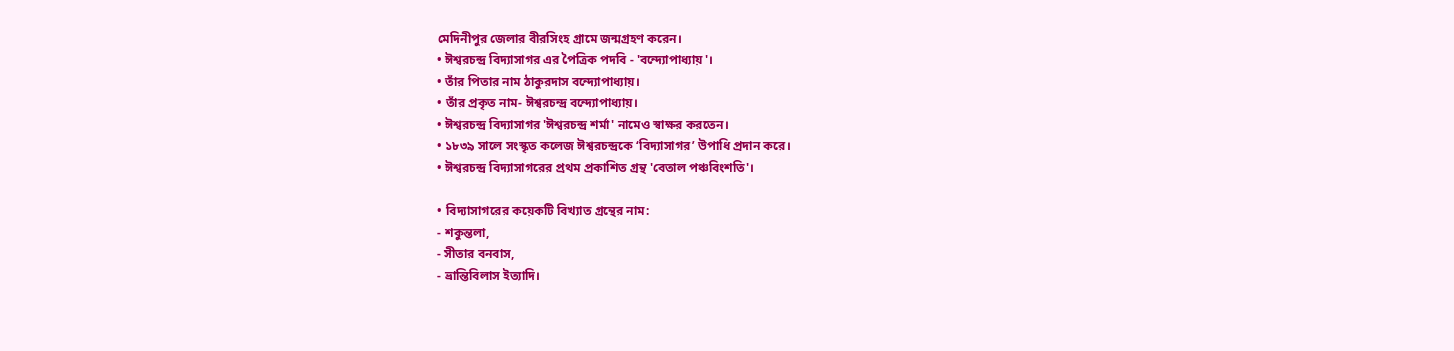মেদিনীপুর জেলার বীরসিংহ গ্রামে জন্মগ্রহণ করেন।
• ঈশ্বরচন্দ্র বিদ্যাসাগর এর পৈত্রিক পদবি - 'বন্দ্যোপাধ্যায়'।
• তাঁর পিতার নাম ঠাকুরদাস বন্দ্যোপাধ্যায়।
• তাঁর প্রকৃত নাম- ঈশ্বরচন্দ্র বন্দ্যোপাধ্যায়।
• ঈশ্বরচন্দ্র বিদ্যাসাগর 'ঈশ্বরচন্দ্র শর্মা' নামেও স্বাক্ষর করতেন।
• ১৮৩৯ সালে সংস্কৃত কলেজ ঈশ্বরচন্দ্রকে ‘বিদ্যাসাগর’ উপাধি প্রদান করে।
• ঈশ্বরচন্দ্র বিদ্যাসাগরের প্রথম প্রকাশিত গ্রন্থ 'বেতাল পঞ্চবিংশতি'।

• বিদ্যাসাগরের কয়েকটি বিখ্যাত গ্রন্থের নাম:
- শকুন্তলা,
- সীতার বনবাস,
- ভ্রান্তিবিলাস ইত্যাদি।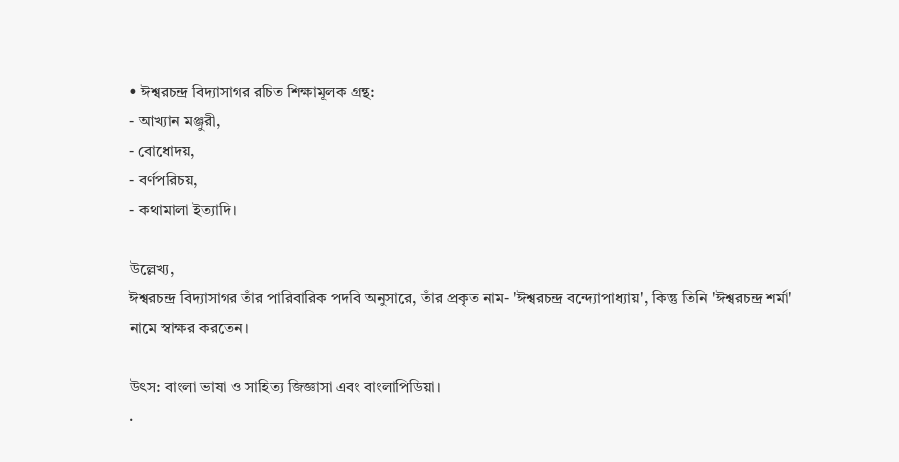• ঈশ্বরচন্দ্র বিদ্যাসাগর রচিত শিক্ষামূলক গ্রন্থ:
- আখ্যান মঞ্জুরী,
- বোধোদয়,
- বর্ণপরিচয়,
- কথামালা ইত্যাদি।

উল্লেখ্য,
ঈশ্বরচন্দ্র বিদ্যাসাগর তাঁর পারিবারিক পদবি অনুসারে, তাঁর প্রকৃত নাম- 'ঈশ্বরচন্দ্র বন্দ্যোপাধ্যায়', কিন্তু তিনি 'ঈশ্বরচন্দ্র শর্মা' নামে স্বাক্ষর করতেন।

উৎস: বাংলা ভাষা ও সাহিত্য জিজ্ঞাসা এবং বাংলাপিডিয়া।
.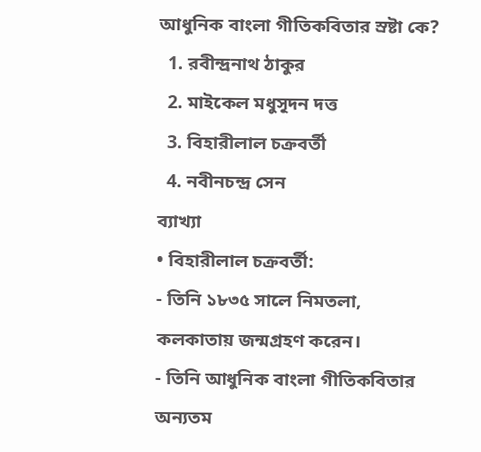আধুনিক বাংলা গীতিকবিতার স্রষ্টা কে?
  1. রবীন্দ্রনাথ ঠাকুর
  2. মাইকেল মধুসূদন দত্ত
  3. বিহারীলাল চক্রবর্তী
  4. নবীনচন্দ্র সেন
ব্যাখ্যা
• বিহারীলাল চক্রবর্তী:
- তিনি ১৮৩৫ সালে নিমতলা, কলকাতায় জন্মগ্রহণ করেন।
- তিনি আধুনিক বাংলা গীতিকবিতার অন্যতম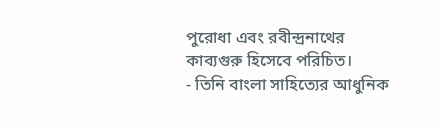পুরোধা এবং রবীন্দ্রনাথের কাব্যগুরু হিসেবে পরিচিত।
- তিনি বাংলা সাহিত্যের আধুনিক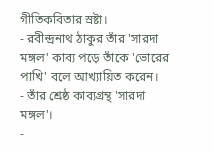গীতিকবিতার স্রষ্টা।
- রবীন্দ্রনাথ ঠাকুর তাঁর 'সারদা মঙ্গল' কাব্য পড়ে তাঁকে 'ভোরের পাখি' বলে আখ্যায়িত করেন।
- তাঁর শ্রেষ্ঠ কাব্যগ্রন্থ 'সারদা মঙ্গল'।
-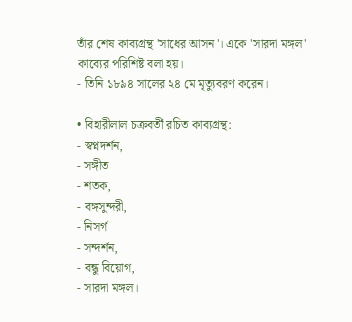তাঁর শেষ কাব্যগ্রন্থ 'সাধের আসন'। একে 'সারদা মঙ্গল' কাব্যের পরিশিষ্ট বলা হয়।
- তিনি ১৮৯৪ সালের ২৪ মে মৃত্যুবরণ করেন।

• বিহারীলাল চক্রবর্তী রচিত কাব্যগ্রন্থ:
- স্বপ্নদর্শন,
- সঙ্গীত
- শতক,
- বঙ্গসুন্দরী,
- নিসর্গ
- সন্দর্শন,
- বন্ধু বিয়োগ,
- সারদা মঙ্গল।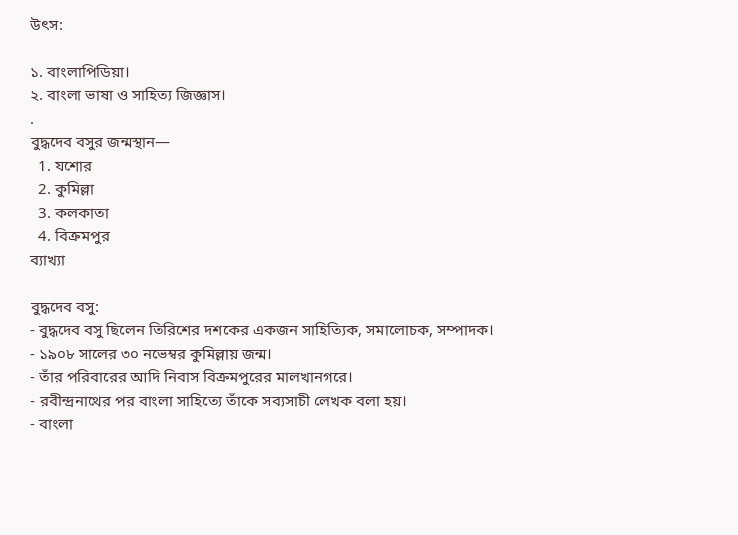উৎস:

১. বাংলাপিডিয়া।
২. বাংলা ভাষা ও সাহিত্য জিজ্ঞাস।
.
বুদ্ধদেব বসুর জন্মস্থান—
  1. যশোর
  2. কুমিল্লা
  3. কলকাতা
  4. বিক্রমপুর
ব্যাখ্যা

বুদ্ধদেব বসু:
- বুদ্ধদেব বসু ছিলেন তিরিশের দশকের একজন সাহিত্যিক, সমালোচক, সম্পাদক।
- ১৯০৮ সালের ৩০ নভেম্বর কুমিল্লায় জন্ম।
- তাঁর পরিবারের আদি নিবাস বিক্রমপুরের মালখানগরে।
- রবীন্দ্রনাথের পর বাংলা সাহিত্যে তাঁকে সব্যসাচী লেখক বলা হয়।
- বাংলা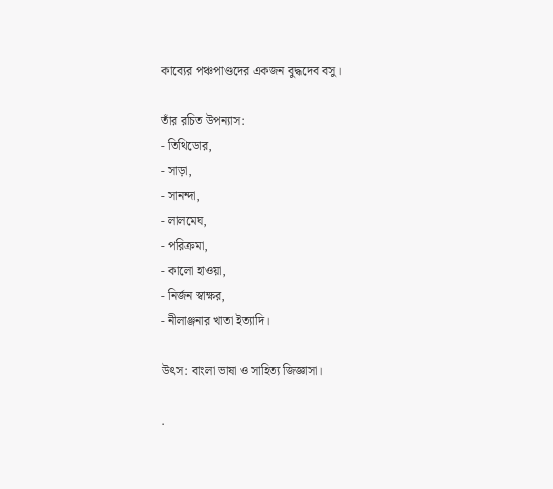কাব্যের পঞ্চপাণ্ডদের একজন বুদ্ধদেব বসু।

তাঁর রচিত উপন্যাস:
- তিথিডোর,
- সাড়া,
- সানন্দা,
- লালমেঘ,
- পরিক্রমা,
- কালো হাওয়া,
- নির্জন স্বাক্ষর,
- নীলাঞ্জনার খাতা ইত্যাদি।

উৎস: বাংলা ভাষা ও সাহিত্য জিজ্ঞাসা।

.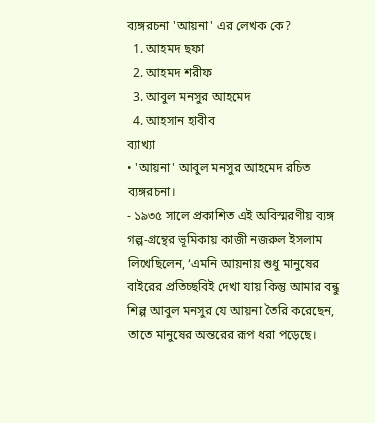ব্যঙ্গরচনা 'আয়না' এর লেখক কে?
  1. আহমদ ছফা
  2. আহমদ শরীফ
  3. আবুল মনসুর আহমেদ
  4. আহসান হাবীব
ব্যাখ্যা
• 'আয়না' আবুল মনসুর আহমেদ রচিত ব্যঙ্গরচনা।
- ১৯৩৫ সালে প্রকাশিত এই অবিস্মরণীয় ব্যঙ্গ গল্প-গ্রন্থের ভূমিকায় কাজী নজরুল ইসলাম লিখেছিলেন, ‘এমনি আয়নায় শুধু মানুষের বাইরের প্রতিচ্ছবিই দেখা যায় কিন্তু আমার বন্ধু শিল্প আবুল মনসুর যে আয়না তৈরি করেছেন, তাতে মানুষের অন্তরের রূপ ধরা পড়েছে।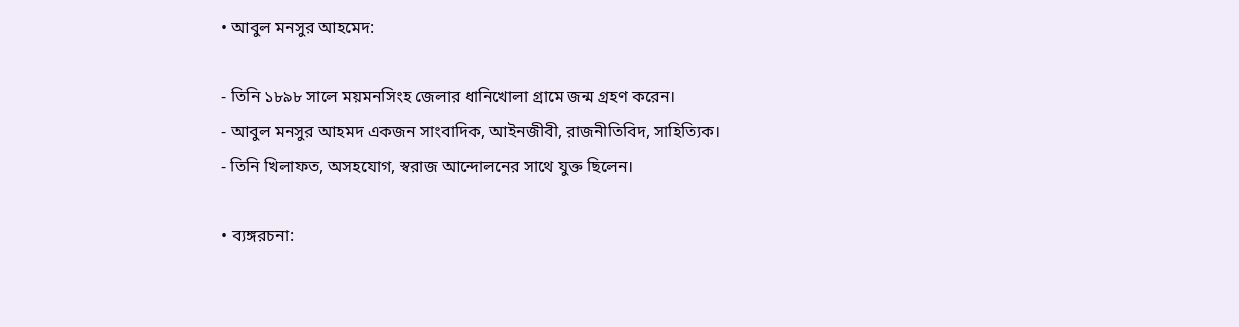• আবুল মনসুর আহমেদ:

- তিনি ১৮৯৮ সালে ময়মনসিংহ জেলার ধানিখোলা গ্রামে জন্ম গ্রহণ করেন।
- আবুল মনসুর আহমদ একজন সাংবাদিক, আইনজীবী, রাজনীতিবিদ, সাহিত্যিক।
- তিনি খিলাফত, অসহযোগ, স্বরাজ আন্দোলনের সাথে যুক্ত ছিলেন।

• ব্যঙ্গরচনা: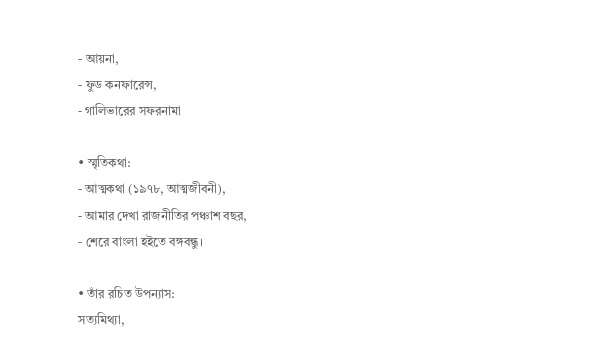- আয়না,
- ফুড কনফারেন্স,
- গালিভারের সফরনামা

• স্মৃতিকথা:
- আত্মকথা (১৯৭৮, আত্মজীবনী),
- আমার দেখা রাজনীতির পঞ্চাশ বছর,
- শেরে বাংলা হইতে বঙ্গবন্ধু।

• তাঁর রচিত উপন্যাস:
সত্যমিথ্যা,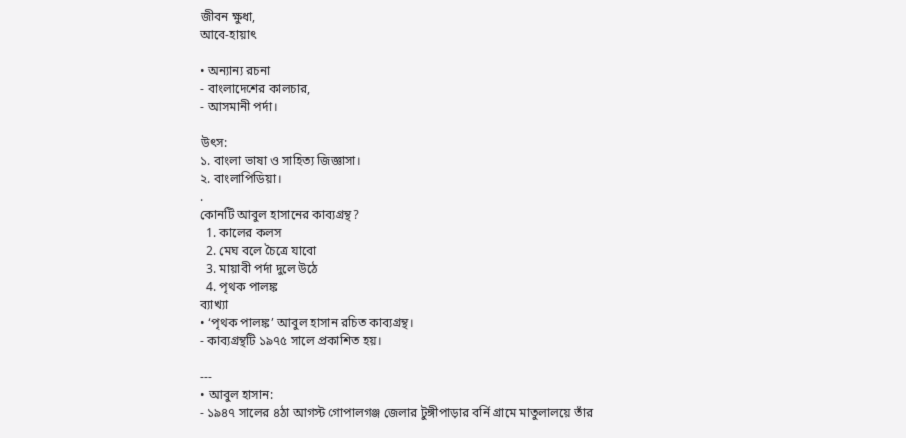জীবন ক্ষুধা,
আবে-হায়াৎ

• অন্যান্য রচনা
- বাংলাদেশের কালচার,
- আসমানী পর্দা।

উৎস:
১. বাংলা ভাষা ও সাহিত্য জিজ্ঞাসা।
২. বাংলাপিডিয়া।
.
কোনটি আবুল হাসানের কাব্যগ্রন্থ?
  1. কালের কলস
  2. মেঘ বলে চৈত্রে যাবো
  3. মায়াবী পর্দা দুলে উঠে
  4. পৃথক পালঙ্ক
ব্যাখ্যা
• ‘পৃথক পালঙ্ক’ আবুল হাসান রচিত কাব্যগ্রন্থ।
- কাব্যগ্রন্থটি ১৯৭৫ সালে প্রকাশিত হয়।

---
• আবুল হাসান:
- ১৯৪৭ সালের ৪ঠা আগস্ট গোপালগঞ্জ জেলার টুঙ্গীপাড়ার বর্নি গ্রামে মাতুলালয়ে তাঁর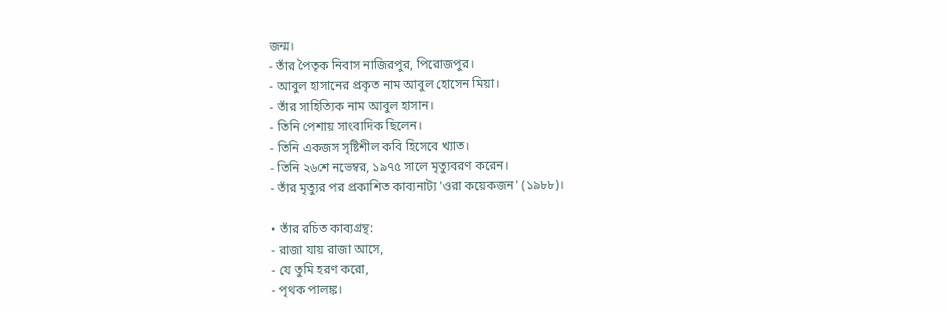জন্ম।
- তাঁর পৈতৃক নিবাস নাজিরপুর, পিরোজপুর।
- আবুল হাসানের প্রকৃত নাম আবুল হোসেন মিয়া।
- তাঁর সাহিত্যিক নাম আবুল হাসান।
- তিনি পেশায় সাংবাদিক ছিলেন।
- তিনি একজস সৃষ্টিশীল কবি হিসেবে খ্যাত।
- তিনি ২৬শে নভেম্বর, ১৯৭৫ সালে মৃত্যুবরণ করেন।
- তাঁর মৃত্যুর পর প্রকাশিত কাব্যনাট্য 'ওরা কয়েকজন' (১৯৮৮)।

• তাঁর রচিত কাব্যগ্রন্থ:
- রাজা যায় রাজা আসে,
- যে তুমি হরণ করো,
- পৃথক পালঙ্ক।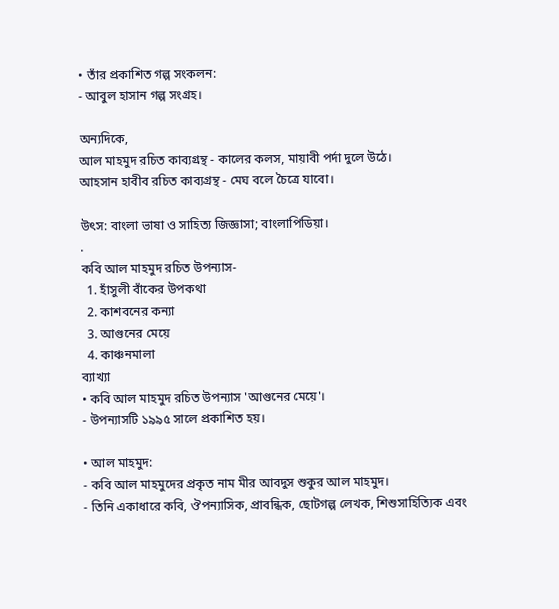• তাঁর প্রকাশিত গল্প সংকলন:
- আবুল হাসান গল্প সংগ্রহ।

অন্যদিকে,
আল মাহমুদ রচিত কাব্যগ্রন্থ - কালের কলস, মায়াবী পর্দা দুলে উঠে।
আহসান হাবীব রচিত কাব্যগ্রন্থ - মেঘ বলে চৈত্রে যাবো।

উৎস: বাংলা ভাষা ও সাহিত্য জিজ্ঞাসা; বাংলাপিডিয়া।
.
কবি আল মাহমুদ রচিত উপন্যাস-
  1. হাঁসুলী বাঁকের উপকথা
  2. কাশবনের কন্যা
  3. আগুনের মেয়ে
  4. কাঞ্চনমালা
ব্যাখ্যা
• কবি আল মাহমুদ রচিত উপন্যাস 'আগুনের মেয়ে'।
- উপন্যাসটি ১৯৯৫ সালে প্রকাশিত হয়।

• আল মাহমুদ:
- কবি আল মাহমুদের প্রকৃত নাম মীর আবদুস শুকুর আল মাহমুদ।
- তিনি একাধারে কবি, ঔপন্যাসিক, প্রাবন্ধিক, ছোটগল্প লেখক, শিশুসাহিত্যিক এবং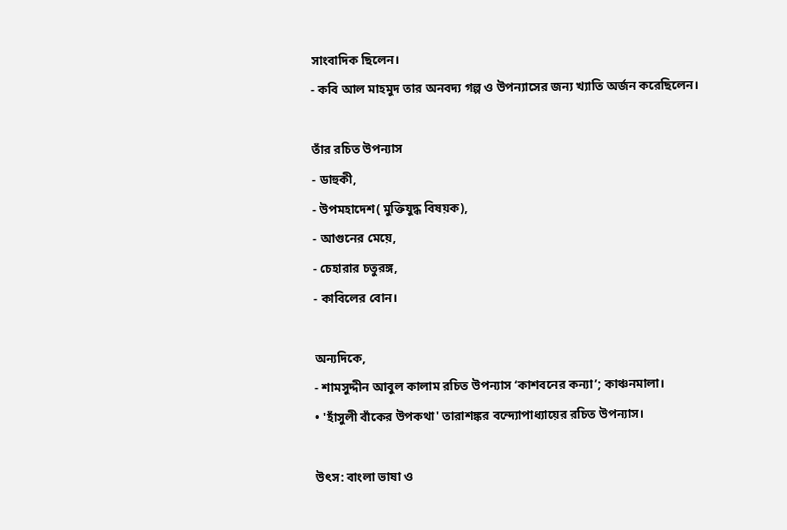সাংবাদিক ছিলেন।
- কবি আল মাহমুদ তার অনবদ্য গল্প ও উপন্যাসের জন্য খ্যাতি অর্জন করেছিলেন।

তাঁর রচিত উপন্যাস
- ডাহুকী,
- উপমহাদেশ( মুক্তিযুদ্ধ বিষয়ক),
- আগুনের মেয়ে,
- চেহারার চতুরঙ্গ,
- কাবিলের বোন।

অন্যদিকে,
- শামসুদ্দীন আবুল কালাম রচিত উপন্যাস ‘কাশবনের কন্যা’; কাঞ্চনমালা।
• 'হাঁসুলী বাঁকের উপকথা' তারাশঙ্কর বন্দ্যোপাধ্যায়ের রচিত উপন্যাস।

উৎস: বাংলা ভাষা ও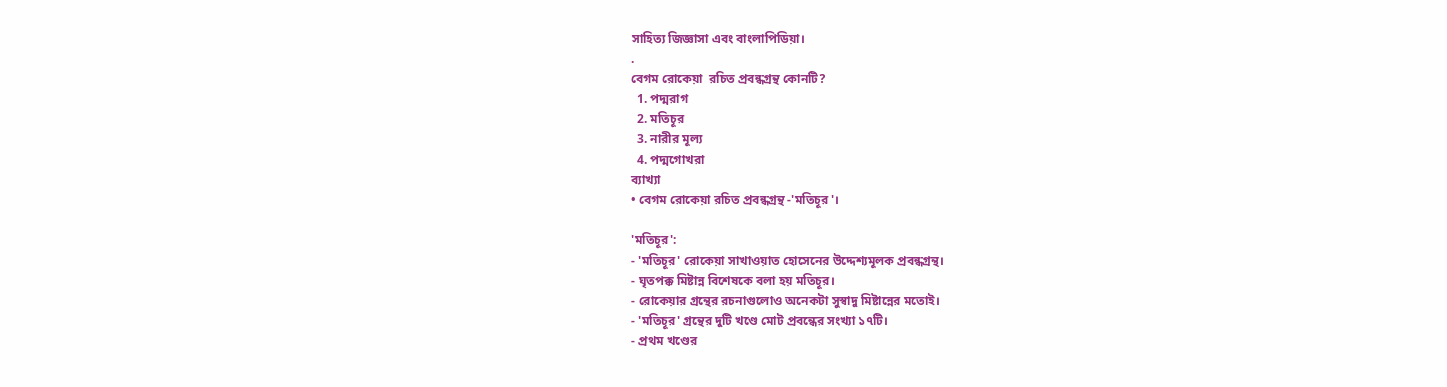সাহিত্য জিজ্ঞাসা এবং বাংলাপিডিয়া।
.
বেগম রোকেয়া  রচিত প্রবন্ধগ্রন্থ কোনটি?
  1. পদ্মরাগ
  2. মতিচূর
  3. নারীর মূল্য
  4. পদ্মগোখরা
ব্যাখ্যা
• বেগম রোকেয়া রচিত প্রবন্ধগ্রন্থ -'মতিচূর'।

'মতিচূর':
- 'মতিচূর' রোকেয়া সাখাওয়াত হোসেনের উদ্দেশ্যমূলক প্রবন্ধগ্রন্থ।
- ঘৃতপক্ক মিষ্টান্ন বিশেষকে বলা হয় মতিচূর।
- রোকেয়ার গ্রন্থের রচনাগুলোও অনেকটা সুস্বাদু মিষ্টান্নের মতোই।
- 'মতিচূর' গ্রন্থের দুটি খণ্ডে মোট প্রবন্ধের সংখ্যা ১৭টি।
- প্রথম খণ্ডের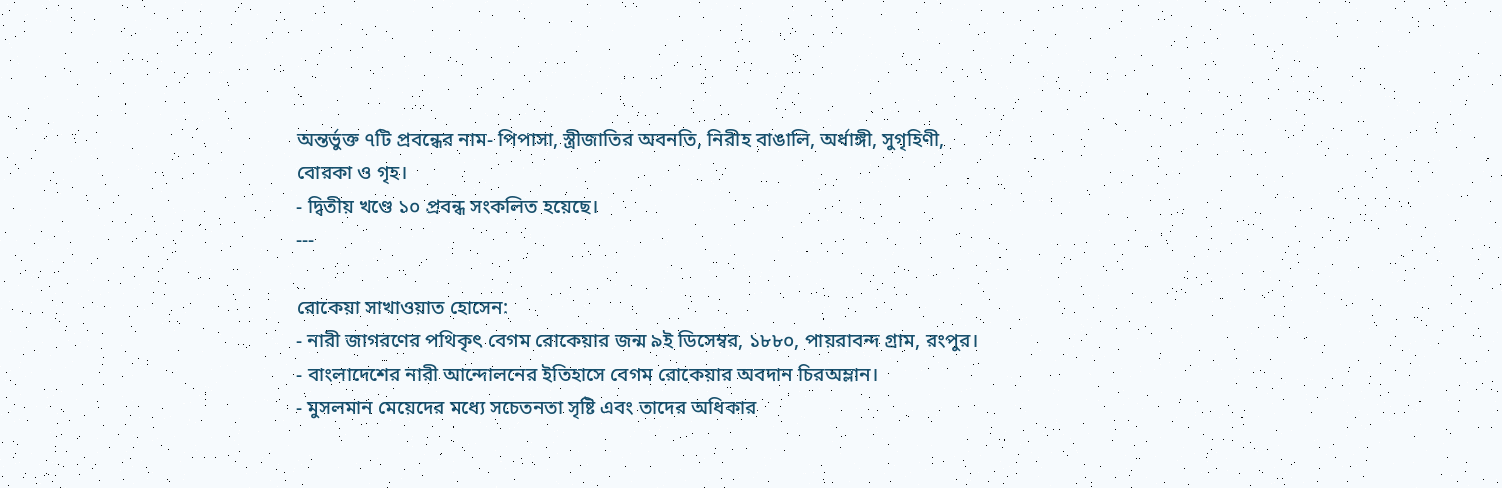অন্তর্ভুক্ত ৭টি প্রবন্ধের নাম- পিপাসা, স্ত্রীজাতির অবনতি, নিরীহ বাঙালি, অর্ধাঙ্গী, সুগৃহিণী, বোরকা ও গৃহ।
- দ্বিতীয় খণ্ডে ১০ প্রবন্ধ সংকলিত হয়েছে।
---

রোকেয়া সাখাওয়াত হোসেন:
- নারী জাগরণের পথিকৃৎ বেগম রোকেয়ার জন্ম ৯ই ডিসেম্বর, ১৮৮০, পায়রাবন্দ গ্রাম, রংপুর।
- বাংলাদেশের নারী আন্দোলনের ইতিহাসে বেগম রোকেয়ার অবদান চিরঅম্লান।
- মুসলমান মেয়েদের মধ্যে সচেতনতা সৃষ্টি এবং তাদের অধিকার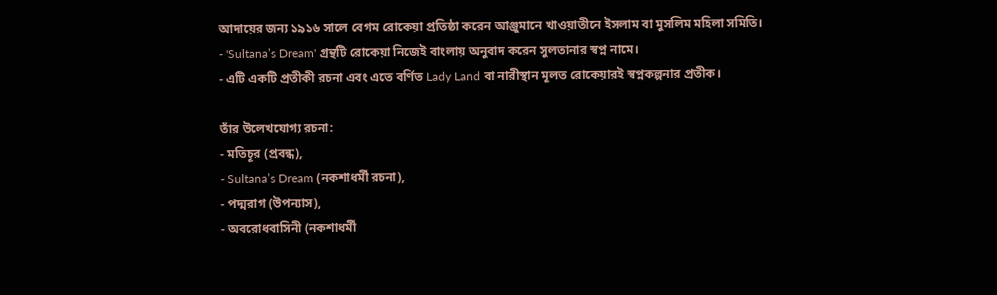আদায়ের জন্য ১৯১৬ সালে বেগম রোকেয়া প্রতিষ্ঠা করেন আঞ্জুমানে খাওয়াতীনে ইসলাম বা মুসলিম মহিলা সমিতি।
- 'Sultana’s Dream' গ্রন্থটি রোকেয়া নিজেই বাংলায় অনুবাদ করেন সুলতানার স্বপ্ন নামে।
- এটি একটি প্রতীকী রচনা এবং এতে বর্ণিত Lady Land বা নারীস্থান মূলত রোকেয়ারই স্বপ্নকল্পনার প্রতীক।

তাঁর উলেখযোগ্য রচনা:
- মতিচূর (প্রবন্ধ),
- Sultana’s Dream (নকশাধর্মী রচনা),
- পদ্মরাগ (উপন্যাস),
- অবরোধবাসিনী (নকশাধর্মী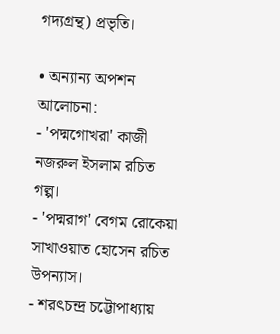গদ্যগ্রন্থ) প্রভৃতি।

• অন্যান্য অপশন আলোচনা:
- 'পদ্মগোখরা' কাজী নজরুল ইসলাম রচিত গল্প।
- 'পদ্মরাগ' বেগম রোকেয়া সাখাওয়াত হোসেন রচিত উপন্যাস।
- শরৎচন্দ্র চট্টোপাধ্যায়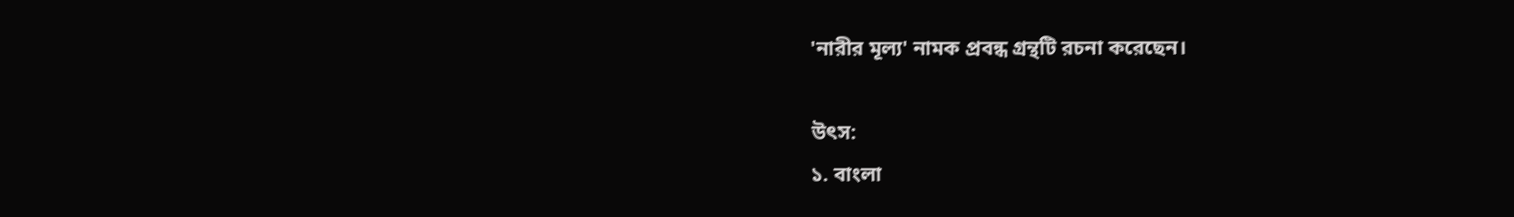'নারীর মূল্য' নামক প্রবন্ধ গ্রন্থটি রচনা করেছেন।

উৎস:
১. বাংলা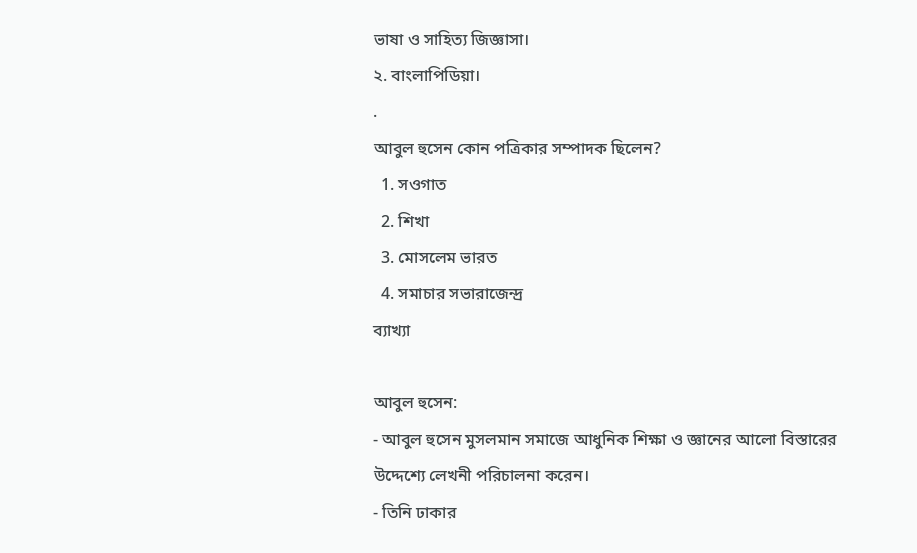ভাষা ও সাহিত্য জিজ্ঞাসা।
২. বাংলাপিডিয়া।
.
আবুল হুসেন কোন পত্রিকার সম্পাদক ছিলেন?
  1. সওগাত
  2. শিখা
  3. মোসলেম ভারত
  4. সমাচার সভারাজেন্দ্র
ব্যাখ্যা

আবুল হুসেন:
- আবুল হুসেন মুসলমান সমাজে আধুনিক শিক্ষা ও জ্ঞানের আলো বিস্তারের উদ্দেশ্যে লেখনী পরিচালনা করেন।
- তিনি ঢাকার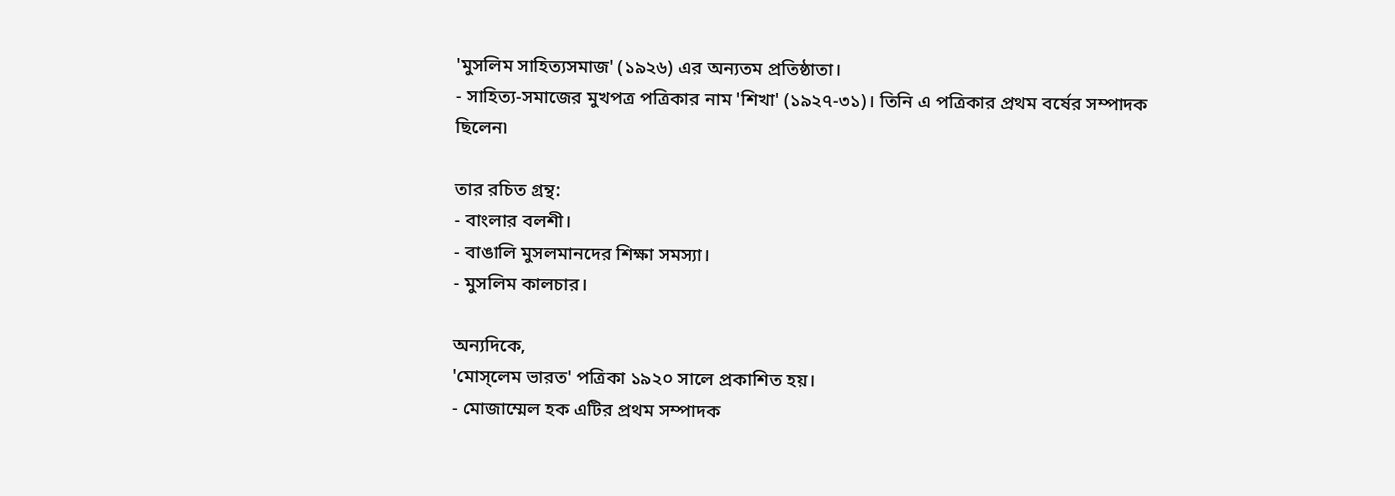'মুসলিম সাহিত্যসমাজ' (১৯২৬) এর অন্যতম প্রতিষ্ঠাতা।
- সাহিত্য-সমাজের মুখপত্র পত্রিকার নাম 'শিখা' (১৯২৭-৩১)। তিনি এ পত্রিকার প্রথম বর্ষের সম্পাদক ছিলেন৷

তার রচিত গ্রন্থ:
- বাংলার বলশী।
- বাঙালি মুসলমানদের শিক্ষা সমস্যা।
- মুসলিম কালচার।

অন্যদিকে,
'মোস্‌লেম ভারত' পত্রিকা ১৯২০ সালে প্রকাশিত হয়।
- মোজাম্মেল হক এটির প্রথম সম্পাদক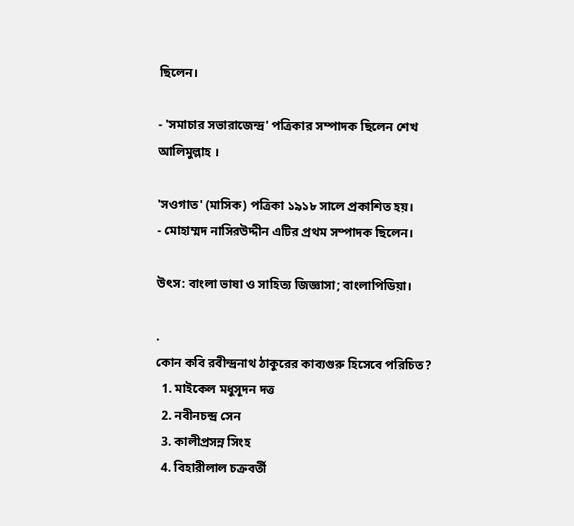ছিলেন।

- 'সমাচার সভারাজেন্দ্র' পত্রিকার সম্পাদক ছিলেন শেখ আলিমুল্লাহ ।

'সওগাত' (মাসিক) পত্রিকা ১৯১৮ সালে প্রকাশিত হয়।
- মোহাম্মদ নাসিরউদ্দীন এটির প্রথম সম্পাদক ছিলেন।

উৎস: বাংলা ভাষা ও সাহিত্য জিজ্ঞাসা; বাংলাপিডিয়া।

.
কোন কবি রবীন্দ্রনাথ ঠাকুরের কাব্যগুরু হিসেবে পরিচিত?
  1. মাইকেল মধুসূদন দত্ত
  2. নবীনচন্দ্র সেন
  3. কালীপ্রসন্ন সিংহ
  4. বিহারীলাল চক্রবর্তী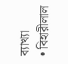ব্যাখ্যা
• বিহারীলাল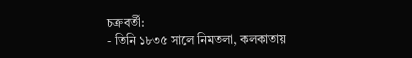চক্রবর্তী:
- তিনি ১৮৩৫ সালে নিমতলা, কলকাতায়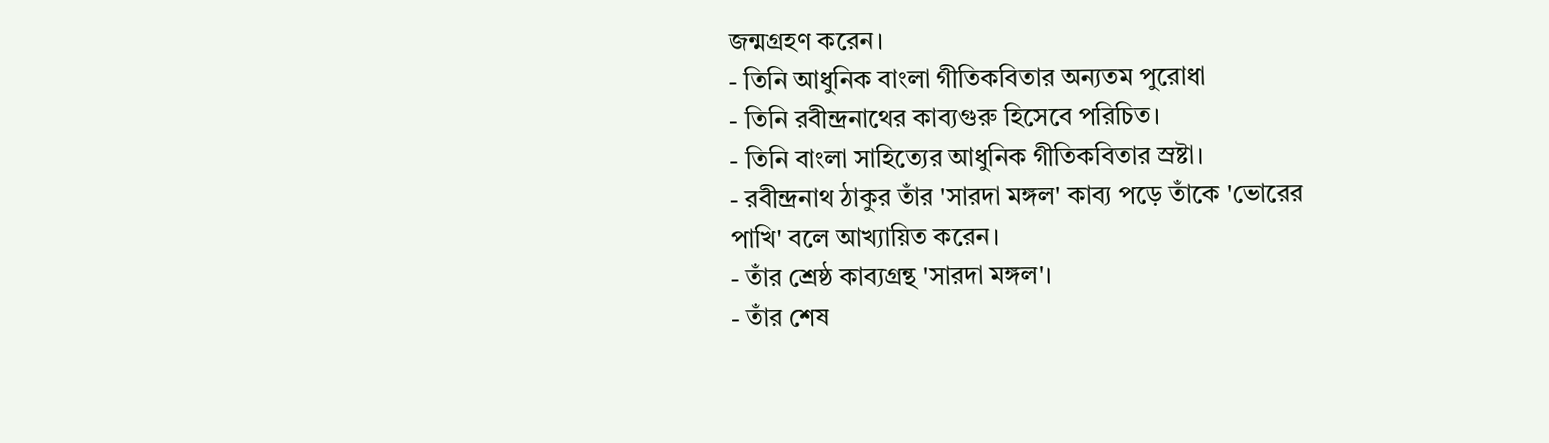জন্মগ্রহণ করেন।
- তিনি আধুনিক বাংলা গীতিকবিতার অন্যতম পুরোধা
- তিনি রবীন্দ্রনাথের কাব্যগুরু হিসেবে পরিচিত।
- তিনি বাংলা সাহিত্যের আধুনিক গীতিকবিতার স্রষ্টা।
- রবীন্দ্রনাথ ঠাকুর তাঁর 'সারদা মঙ্গল' কাব্য পড়ে তাঁকে 'ভোরের পাখি' বলে আখ্যায়িত করেন।
- তাঁর শ্রেষ্ঠ কাব্যগ্রন্থ 'সারদা মঙ্গল'।
- তাঁর শেষ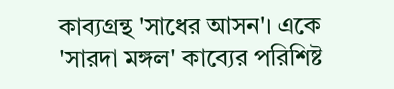কাব্যগ্রন্থ 'সাধের আসন'। একে 'সারদা মঙ্গল' কাব্যের পরিশিষ্ট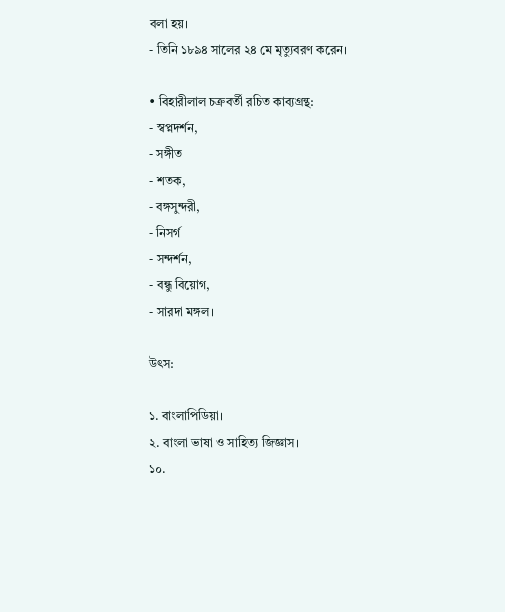বলা হয়।
- তিনি ১৮৯৪ সালের ২৪ মে মৃত্যুবরণ করেন।

• বিহারীলাল চক্রবর্তী রচিত কাব্যগ্রন্থ:
- স্বপ্নদর্শন,
- সঙ্গীত
- শতক,
- বঙ্গসুন্দরী,
- নিসর্গ
- সন্দর্শন,
- বন্ধু বিয়োগ,
- সারদা মঙ্গল।

উৎস:

১. বাংলাপিডিয়া।
২. বাংলা ভাষা ও সাহিত্য জিজ্ঞাস।
১০.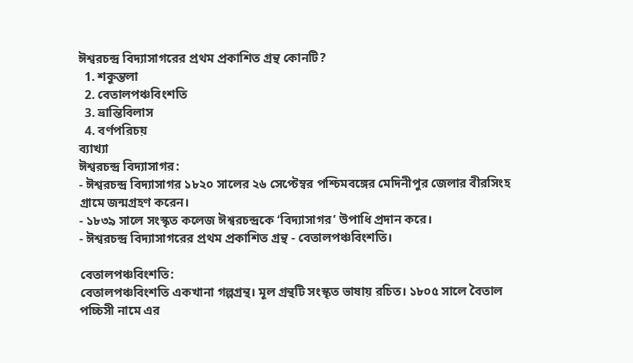ঈশ্বরচন্দ্র বিদ্যাসাগরের প্রথম প্রকাশিত গ্রন্থ কোনটি?
  1. শকুন্তলা
  2. বেতালপঞ্চবিংশতি
  3. ভ্রান্তিবিলাস
  4. বর্ণপরিচয়
ব্যাখ্যা
ঈশ্বরচন্দ্র বিদ্যাসাগর:
- ঈশ্বরচন্দ্র বিদ্যাসাগর ১৮২০ সালের ২৬ সেপ্টেম্বর পশ্চিমবঙ্গের মেদিনীপুর জেলার বীরসিংহ গ্রামে জন্মগ্রহণ করেন।
- ১৮৩৯ সালে সংস্কৃত কলেজ ঈশ্বরচন্দ্রকে ‘বিদ্যাসাগর’ উপাধি প্রদান করে।
- ঈশ্বরচন্দ্র বিদ্যাসাগরের প্রথম প্রকাশিত গ্রন্থ - বেতালপঞ্চবিংশতি।

বেতালপঞ্চবিংশতি:
বেতালপঞ্চবিংশতি একখানা গল্পগ্রন্থ। মূল গ্রন্থটি সংস্কৃত ভাষায় রচিত। ১৮০৫ সালে বৈতাল পচ্চিসী নামে এর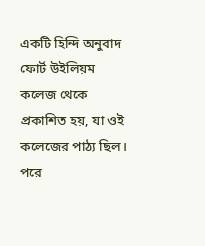একটি হিন্দি অনুবাদ ফোর্ট উইলিয়ম কলেজ থেকে প্রকাশিত হয়, যা ওই কলেজের পাঠ্য ছিল। পরে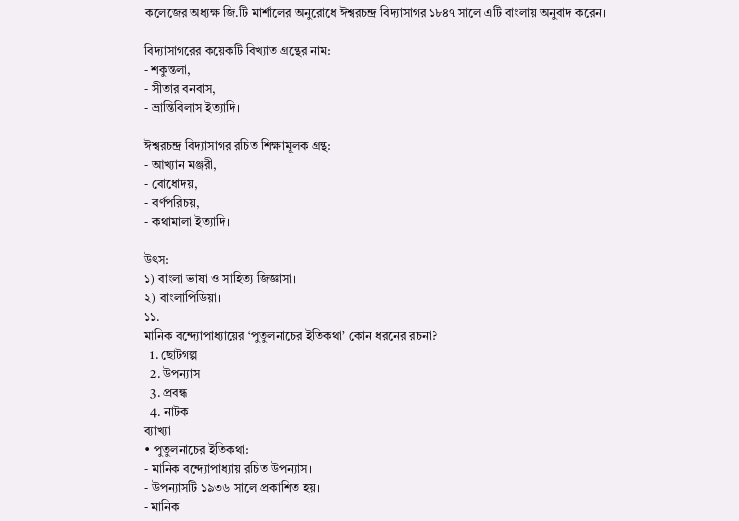কলেজের অধ্যক্ষ জি.টি মার্শালের অনুরোধে ঈশ্বরচন্দ্র বিদ্যাসাগর ১৮৪৭ সালে এটি বাংলায় অনুবাদ করেন।

বিদ্যাসাগরের কয়েকটি বিখ্যাত গ্রন্থের নাম:
- শকুন্তলা,
- সীতার বনবাস,
- ভ্রান্তিবিলাস ইত্যাদি।

ঈশ্বরচন্দ্র বিদ্যাসাগর রচিত শিক্ষামূলক গ্রন্থ:
- আখ্যান মঞ্জরী,
- বোধোদয়,
- বর্ণপরিচয়,
- কথামালা ইত্যাদি।

উৎস:
১) বাংলা ভাষা ও সাহিত্য জিজ্ঞাসা।
২) বাংলাপিডিয়া।
১১.
মানিক বন্দ্যোপাধ্যায়ের ‘পুতুলনাচের ইতিকথা’ কোন ধরনের রচনা?
  1. ছোটগল্প
  2. উপন্যাস
  3. প্রবন্ধ
  4. নাটক
ব্যাখ্যা
• পুতুলনাচের ইতিকথা:
- মানিক বন্দ্যোপাধ্যায় রচিত উপন্যাস।
- উপন্যাসটি ১৯৩৬ সালে প্রকাশিত হয়।
- মানিক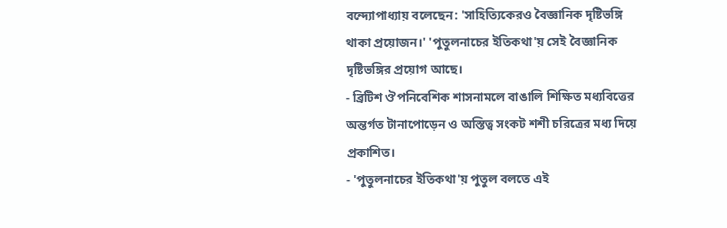বন্দ্যোপাধ্যায় বলেছেন: 'সাহিত্যিকেরও বৈজ্ঞানিক দৃষ্টিভঙ্গি থাকা প্রয়োজন।' 'পুতুলনাচের ইতিকথা'য় সেই বৈজ্ঞানিক দৃষ্টিভঙ্গির প্রয়োগ আছে।
- ব্রিটিশ ঔপনিবেশিক শাসনামলে বাঙালি শিক্ষিত মধ্যবিত্তের অন্তর্গত টানাপোড়েন ও অস্তিত্ব সংকট শশী চরিত্রের মধ্য দিয়ে প্রকাশিত।
- 'পুতুলনাচের ইতিকথা'য় পুতুল বলতে এই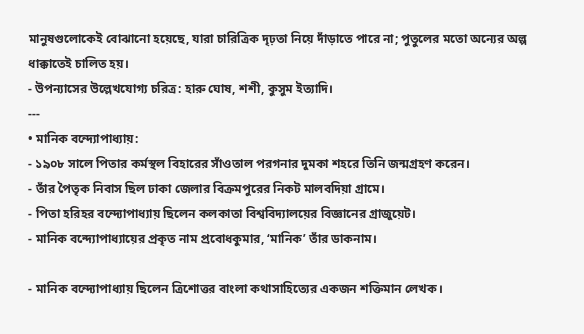মানুষগুলোকেই বোঝানো হয়েছে, যারা চারিত্রিক দৃঢ়তা নিয়ে দাঁড়াতে পারে না; পুতুলের মতো অন্যের অল্প ধাক্কাতেই চালিত হয়।
- উপন্যাসের উল্লেখযোগ্য চরিত্র: হারু ঘোষ, শশী, কুসুম ইত্যাদি।
---
• মানিক বন্দ্যোপাধ্যায়:
- ১৯০৮ সালে পিতার কর্মস্থল বিহারের সাঁওতাল পরগনার দুমকা শহরে তিনি জন্মগ্রহণ করেন।
- তাঁর পৈতৃক নিবাস ছিল ঢাকা জেলার বিক্রমপুরের নিকট মালবদিয়া গ্রামে।
- পিতা হরিহর বন্দ্যোপাধ্যায় ছিলেন কলকাতা বিশ্ববিদ্যালয়ের বিজ্ঞানের গ্রাজুয়েট।
- মানিক বন্দ্যোপাধ্যায়ের প্রকৃত নাম প্রবোধকুমার, ‘মানিক’ তাঁর ডাকনাম।

- মানিক বন্দ্যোপাধ্যায় ছিলেন ত্রিশোত্তর বাংলা কথাসাহিত্যের একজন শক্তিমান লেখক।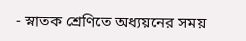- স্নাতক শ্রেণিতে অধ্যয়নের সময়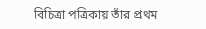বিচিত্রা পত্রিকায় তাঁর প্রথম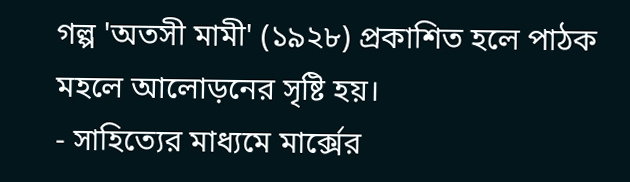গল্প 'অতসী মামী' (১৯২৮) প্রকাশিত হলে পাঠক মহলে আলোড়নের সৃষ্টি হয়।
- সাহিত্যের মাধ্যমে মার্ক্সের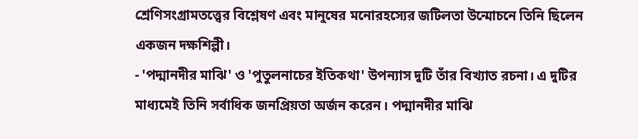শ্রেণিসংগ্রামতত্ত্বের বিশ্লেষণ এবং মানুষের মনোরহস্যের জটিলতা উন্মোচনে তিনি ছিলেন একজন দক্ষশিল্পী।
- 'পদ্মানদীর মাঝি' ও 'পুতুলনাচের ইতিকথা' উপন্যাস দুটি তাঁর বিখ্যাত রচনা। এ দুটির মাধ্যমেই তিনি সর্বাধিক জনপ্রিয়তা অর্জন করেন। পদ্মানদীর মাঝি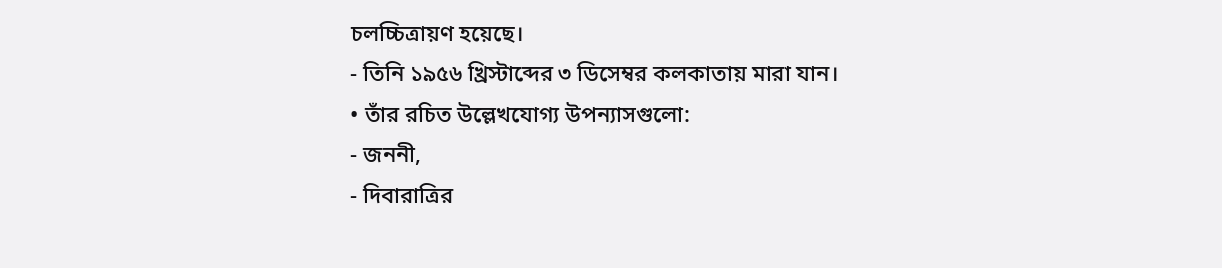চলচ্চিত্রায়ণ হয়েছে।
- তিনি ১৯৫৬ খ্রিস্টাব্দের ৩ ডিসেম্বর কলকাতায় মারা যান।
• তাঁর রচিত উল্লেখযোগ্য উপন্যাসগুলো:
- জননী,
- দিবারাত্রির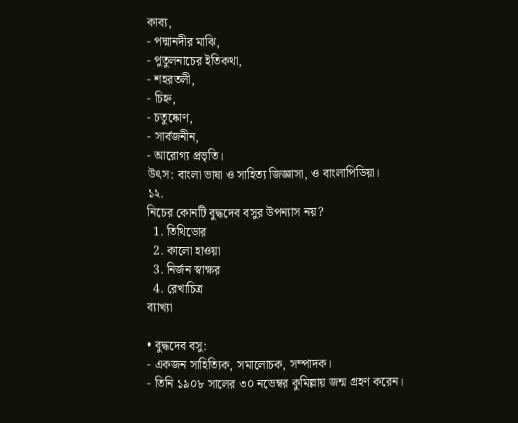কাব্য,
- পদ্মানদীর মাঝি,
- পুতুলনাচের ইতিকথা,
- শহরতলী,
- চিহ্ন,
- চতুষ্কোণ,
- সার্বজনীন,
- আরোগ্য প্রভৃতি।
উৎস: বাংলা ভাষা ও সাহিত্য জিজ্ঞাসা, ও বাংলাপিডিয়া।
১২.
নিচের কোনটি বুদ্ধদেব বসুর উপন্যাস নয়?
  1. তিথিডোর
  2. কালো হাওয়া
  3. নির্জন স্বাক্ষর
  4. রেখাচিত্র
ব্যাখ্যা

• বুদ্ধদেব বসু:
- একজন সাহিত্যিক, সমালোচক, সম্পাদক।
- তিনি ১৯০৮ সালের ৩০ নভেম্বর কুমিল্লায় জন্ম গ্রহণ করেন।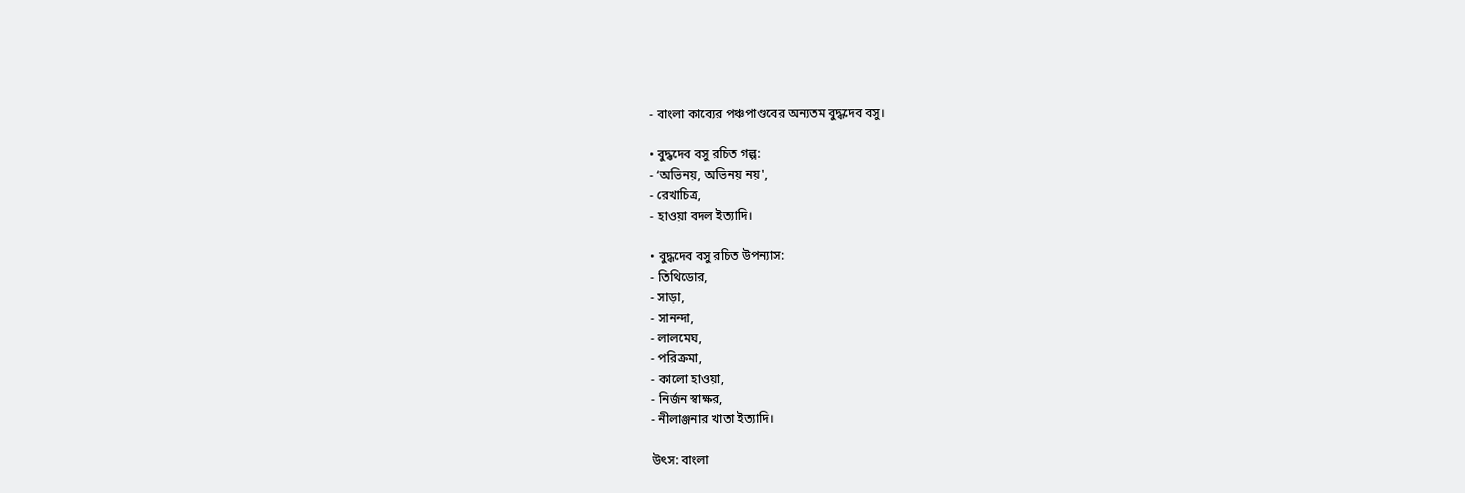- বাংলা কাব্যের পঞ্চপাণ্ডবের অন্যতম বুদ্ধদেব বসু।

• বুদ্ধদেব বসু রচিত গল্প:
- ‘অভিনয়, অভিনয় নয়',
- রেখাচিত্র,
- হাওয়া বদল ইত্যাদি।

• বুদ্ধদেব বসু রচিত উপন্যাস:
- তিথিডোর,
- সাড়া,
- সানন্দা,
- লালমেঘ,
- পরিক্রমা,
- কালো হাওয়া,
- নির্জন স্বাক্ষর,
- নীলাঞ্জনার খাতা ইত্যাদি।

উৎস: বাংলা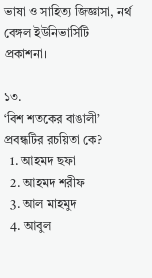ভাষা ও সাহিত্য জিজ্ঞাসা, নর্থ বেঙ্গল ইউনিভার্সিটি প্রকাশনা।

১৩.
‘বিশ শতকের বাঙালী’ প্রবন্ধটির রচয়িতা কে?
  1. আহমদ ছফা
  2. আহমদ শরীফ
  3. আল মাহমুদ
  4. আবুল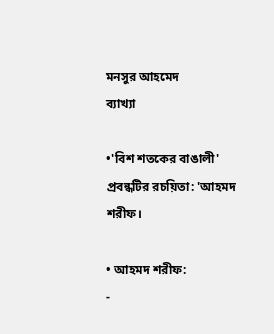মনসুর আহমেদ
ব্যাখ্যা

•'বিশ শতকের বাঙালী' প্রবন্ধটির রচয়িতা: 'আহমদ শরীফ।

• আহমদ শরীফ:
-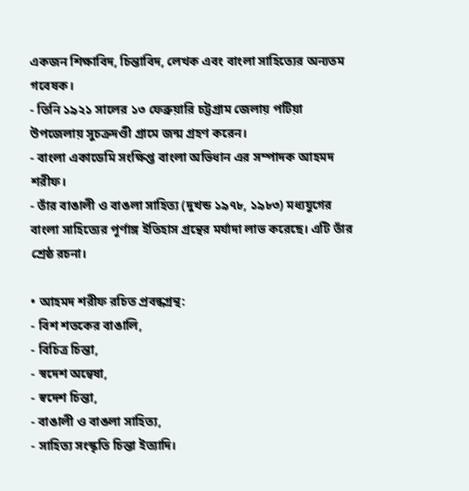একজন শিক্ষাবিদ, চিন্তাবিদ, লেখক এবং বাংলা সাহিত্যের অন্যতম গবেষক।
- তিনি ১৯২১ সালের ১৩ ফেব্রুয়ারি চট্টগ্রাম জেলায় পটিয়া উপজেলায় সুচক্রদণ্ডী গ্রামে জন্ম গ্রহণ করেন।
- বাংলা একাডেমি সংক্ষিপ্ত বাংলা অভিধান এর সম্পাদক আহমদ শরীফ।
- তাঁর বাঙালী ও বাঙলা সাহিত্য (দুখন্ড ১৯৭৮, ১৯৮৩) মধ্যযুগের বাংলা সাহিত্যের পূর্ণাঙ্গ ইতিহাস গ্রন্থের মর্যাদা লাভ করেছে। এটি তাঁর শ্রেষ্ঠ রচনা।

• আহমদ শরীফ রচিত প্রবন্ধগ্রন্থ:
- বিশ শতকের বাঙালি,
- বিচিত্র চিন্তা,
- স্বদেশ অন্বেষা,
- স্বদেশ চিন্তা,
- বাঙালী ও বাঙলা সাহিত্য,
- সাহিত্য সংস্কৃতি চিন্তা ইত্যাদি।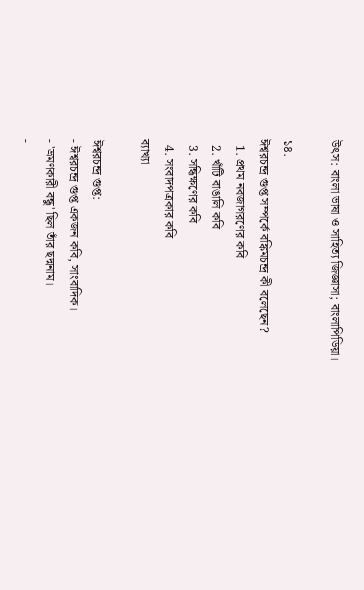উৎস: বাংলা ভাষা ও সাহিত্য জিজ্ঞাসা; বাংলাপিডিয়া।

১৪.
ঈশ্বরচন্দ্র গুপ্ত সম্পর্কে বঙ্কিমচন্দ্র কী বলেছেন?
  1. প্রথম নবজাগরণের কবি
  2. খাঁটি বাঙালি কবি
  3. সন্ধিক্ষণের কবি
  4. সংবাদপত্রকার কবি
ব্যাখ্যা

ঈশ্বরচন্দ্র গুপ্ত:
- ঈশ্বরচন্দ্র গুপ্ত একজন কবি, সাংবাদিক।
- 'ভ্রমণকারী বন্ধু' ছিল তাঁর ছদ্মনাম।
-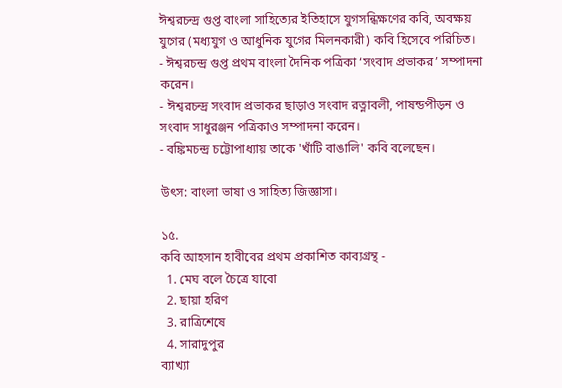ঈশ্বরচন্দ্র গুপ্ত বাংলা সাহিত্যের ইতিহাসে যুগসন্ধিক্ষণের কবি, অবক্ষয় যুগের (মধ্যযুগ ও আধুনিক যুগের মিলনকারী) কবি হিসেবে পরিচিত।
- ঈশ্বরচন্দ্র গুপ্ত প্রথম বাংলা দৈনিক পত্রিকা ‘সংবাদ প্রভাকর’ সম্পাদনা করেন।
- ঈশ্বরচন্দ্র সংবাদ প্রভাকর ছাড়াও সংবাদ রত্নাবলী, পাষন্ডপীড়ন ও সংবাদ সাধুরঞ্জন পত্রিকাও সম্পাদনা করেন।
- বঙ্কিমচন্দ্র চট্টোপাধ্যায় তাকে 'খাঁটি বাঙালি' কবি বলেছেন।

উৎস: বাংলা ভাষা ও সাহিত্য জিজ্ঞাসা।

১৫.
কবি আহসান হাবীবের প্রথম প্রকাশিত কাব্যগ্রন্থ -
  1. মেঘ বলে চৈত্রে যাবো
  2. ছায়া হরিণ
  3. রাত্রিশেষে
  4. সারাদুপুর
ব্যাখ্যা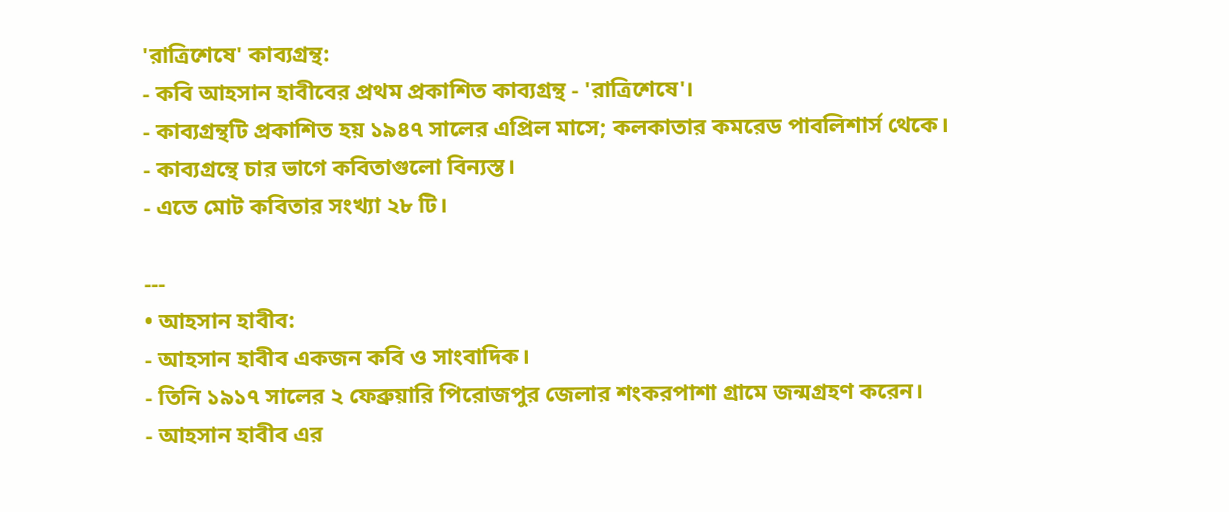'রাত্রিশেষে' কাব্যগ্রন্থ:
- কবি আহসান হাবীবের প্রথম প্রকাশিত কাব্যগ্রন্থ - 'রাত্রিশেষে'।
- কাব্যগ্রন্থটি প্রকাশিত হয় ১৯৪৭ সালের এপ্রিল মাসে; কলকাতার কমরেড পাবলিশার্স থেকে।
- কাব্যগ্রন্থে চার ভাগে কবিতাগুলো বিন্যস্ত।
- এতে মোট কবিতার সংখ্যা ২৮ টি।

---
• আহসান হাবীব:
- আহসান হাবীব একজন কবি ও সাংবাদিক।
- তিনি ১৯১৭ সালের ২ ফেব্রুয়ারি পিরোজপুর জেলার শংকরপাশা গ্রামে জন্মগ্রহণ করেন।
- আহসান হাবীব এর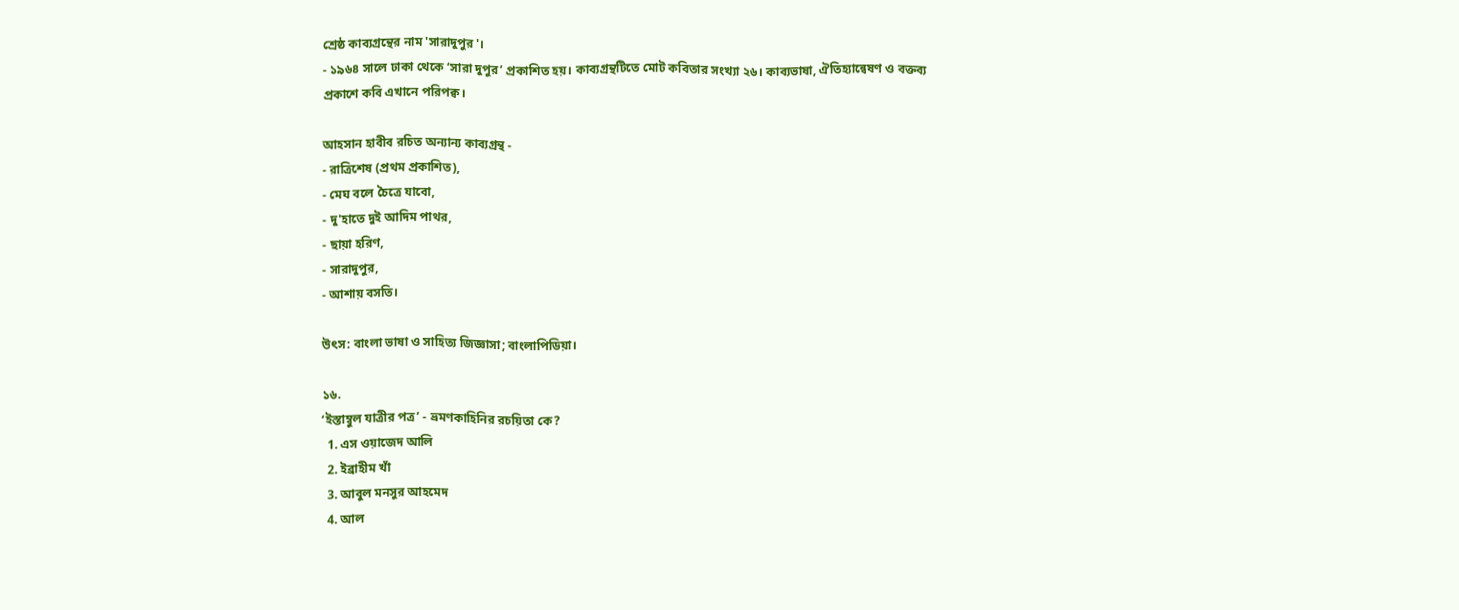শ্রেষ্ঠ কাব্যগ্রন্থের নাম 'সারাদুপুর'।
- ১৯৬৪ সালে ঢাকা থেকে ‘সারা দুপুর’ প্রকাশিত হয়। কাব্যগ্রন্থটিতে মোট কবিতার সংখ্যা ২৬। কাব্যভাষা, ঐতিহ্যান্বেষণ ও বক্তব্য প্রকাশে কবি এখানে পরিপক্ব।

আহসান হাবীব রচিত অন্যান্য কাব্যগ্রন্থ -
- রাত্রিশেষ (প্রথম প্রকাশিত),
- মেঘ বলে চৈত্রে যাবো,
- দু'হাতে দুই আদিম পাথর,
- ছায়া হরিণ,
- সারাদুপুর,
- আশায় বসতি।

উৎস: বাংলা ভাষা ও সাহিত্য জিজ্ঞাসা; বাংলাপিডিয়া।

১৬.
‘ইস্তাম্বুল যাত্রীর পত্র’ - ভ্রমণকাহিনির রচয়িতা কে?
  1. এস ওয়াজেদ আলি
  2. ইব্রাহীম খাঁ
  3. আবুল মনসুর আহমেদ
  4. আল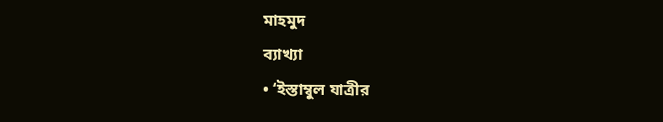মাহমুদ
ব্যাখ্যা
• ‘ইস্তাম্বুল যাত্রীর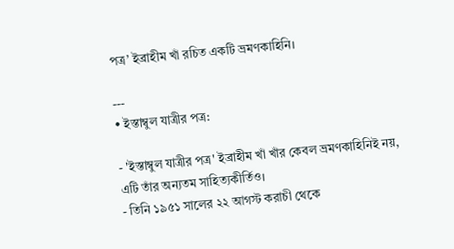পত্র’ ইব্রাহীম খাঁ রচিত একটি ভ্রমণকাহিনি।

---
• ইস্তাম্বুল যাত্রীর পত্র:

- 'ইস্তাম্বুল যাত্রীর পত্র' ইব্রাহীম খাঁ খাঁর কেবল ভ্রমণকাহিনিই নয়, এটি তাঁর অন্যতম সাহিত্যকীর্তিও।
- তিনি ১৯৫১ সালের ২২ আগস্ট করাচী থেকে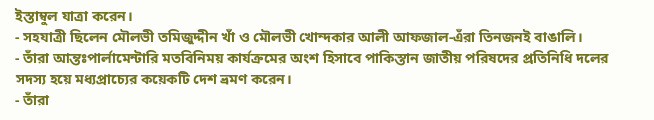ইস্তাম্বুল যাত্রা করেন।
- সহযাত্রী ছিলেন মৌলভী তমিজুদ্দীন খাঁ ও মৌলভী খোন্দকার আলী আফজাল-এঁরা তিনজনই বাঙালি।
- তাঁরা আন্তঃপার্লামেন্টারি মতবিনিময় কার্যক্রমের অংশ হিসাবে পাকিস্তান জাতীয় পরিষদের প্রতিনিধি দলের সদস্য হয়ে মধ্যপ্রাচ্যের কয়েকটি দেশ ভ্রমণ করেন।
- তাঁরা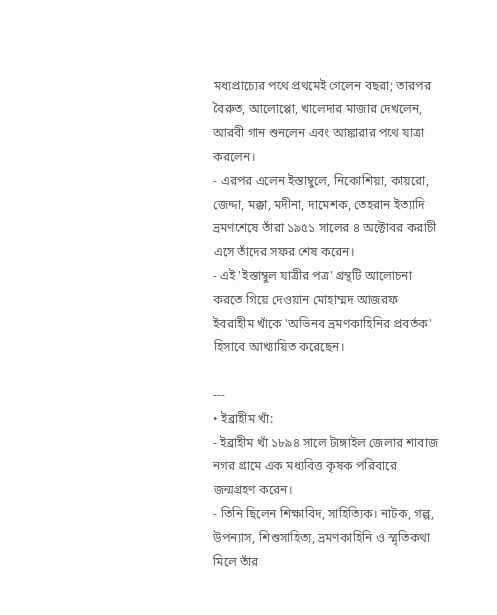মধ্যপ্রাচ্যের পথে প্রথমেই গেলেন বছরা; তারপর বৈরুত, আলোপ্পো, খালেদার মাজার দেখলেন, আরবী গান শুনলেন এবং আঙ্কারার পথে যাত্রা করলেন।
- এরপর এলেন ইস্তাম্বুলে, নিকোশিয়া, কায়রো, জেদ্দা, মক্কা, মদীনা, দামেশক, তেহরান ইত্যাদি ভ্রমণশেষে তাঁরা ১৯৫১ সালের ৪ অক্টোবর করাচী এসে তাঁদের সফর শেষ করেন।
- এই 'ইস্তাম্বুল যাত্রীর পত্র' গ্রন্থটি আলোচনা করতে গিয়ে দেওয়ান মোহাম্মদ আজরফ ইবরাহীম খাঁকে 'অভিনব ভ্রমণকাহিনির প্রবর্তক' হিসাবে আখ্যায়িত করেছেন।

---
• ইব্রাহীম খাঁ:
- ইব্রাহীম খাঁ ১৮৯৪ সালে টাঙ্গাইল জেলার শাবাজ নগর গ্রামে এক মধ্যবিত্ত কৃষক পরিবারে জন্মগ্রহণ করেন।
- তিনি ছিলেন শিক্ষাবিদ, সাহিত্যিক। নাটক, গল্প, উপন্যাস, শিশুসাহিত্য, ভ্রমণকাহিনি ও স্মৃতিকথা মিলে তাঁর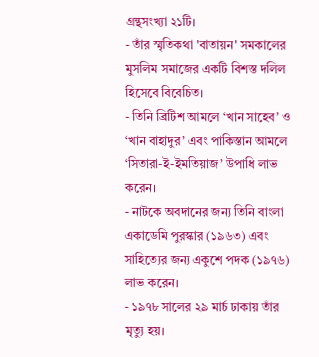গ্রন্থসংখ্যা ২১টি।
- তাঁর স্মৃতিকথা 'বাতায়ন' সমকালের মুসলিম সমাজের একটি বিশস্ত দলিল হিসেবে বিবেচিত।
- তিনি ব্রিটিশ আমলে ‘খান সাহেব’ ও ‘খান বাহাদুর’ এবং পাকিস্তান আমলে ‘সিতারা-ই-ইমতিয়াজ’ উপাধি লাভ করেন।
- নাটকে অবদানের জন্য তিনি বাংলা একাডেমি পুরস্কার (১৯৬৩) এবং সাহিত্যের জন্য একুশে পদক (১৯৭৬) লাভ করেন।
- ১৯৭৮ সালের ২৯ মার্চ ঢাকায় তাঁর মৃত্যু হয়।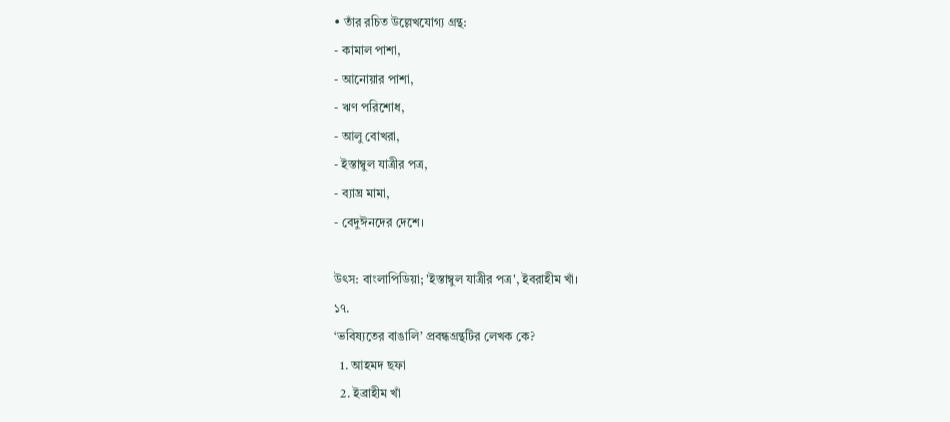• তাঁর রচিত উল্লেখযোগ্য গ্রন্থ:
- কামাল পাশা,
- আনোয়ার পাশা,
- ঋণ পরিশোধ,
- আলু বোখরা,
- ইস্তাম্বুল যাত্রীর পত্র,
- ব্যাঘ্র মামা,
- বেদুঈনদের দেশে।

উৎস: বাংলাপিডিয়া; 'ইস্তাম্বুল যাত্রীর পত্র', ইবরাহীম খাঁ।
১৭.
‘ভবিষ্যতের বাঙালি’ প্রবন্ধগ্রন্থটির লেখক কে?
  1. আহমদ ছফা
  2. ইব্রাহীম খাঁ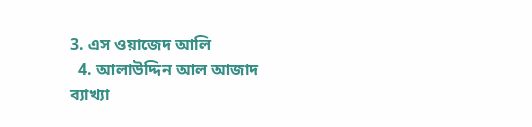3. এস ওয়াজেদ আলি
  4. আলাউদ্দিন আল আজাদ
ব্যাখ্যা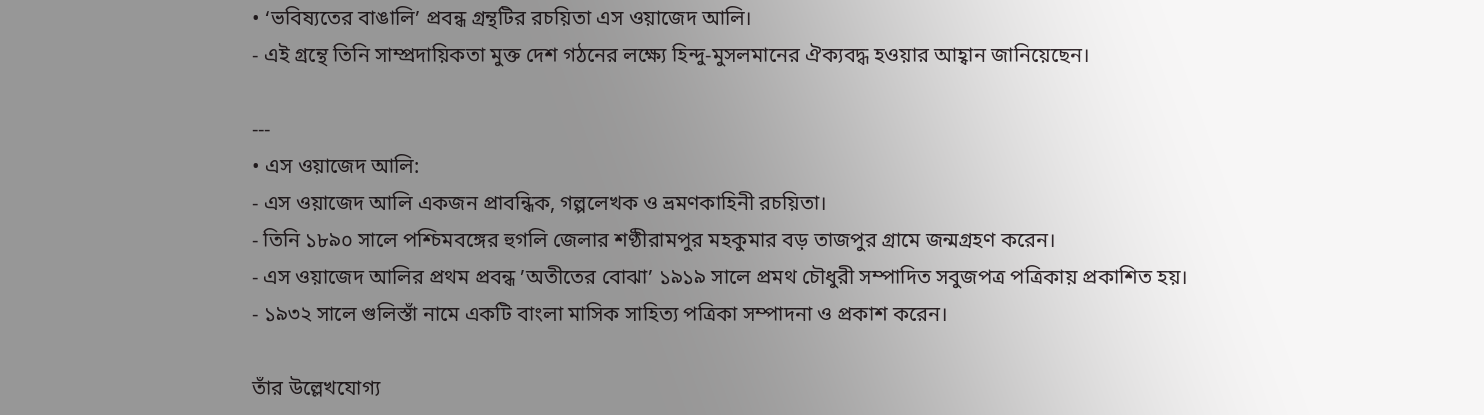• ‘ভবিষ্যতের বাঙালি’ প্রবন্ধ গ্রন্থটির রচয়িতা এস ওয়াজেদ আলি।
- এই গ্রন্থে তিনি সাম্প্রদায়িকতা মুক্ত দেশ গঠনের লক্ষ্যে হিন্দু-মুসলমানের ঐক্যবদ্ধ হওয়ার আহ্বান জানিয়েছেন।

---
• এস ওয়াজেদ আলি:
- এস ওয়াজেদ আলি একজন প্রাবন্ধিক, গল্পলেখক ও ভ্রমণকাহিনী রচয়িতা।
- তিনি ১৮৯০ সালে পশ্চিমবঙ্গের হুগলি জেলার শণ্ঠীরামপুর মহকুমার বড় তাজপুর গ্রামে জন্মগ্রহণ করেন।
- এস ওয়াজেদ আলির প্রথম প্রবন্ধ ’অতীতের বোঝা’ ১৯১৯ সালে প্রমথ চৌধুরী সম্পাদিত সবুজপত্র পত্রিকায় প্রকাশিত হয়।
- ১৯৩২ সালে গুলিস্তাঁ নামে একটি বাংলা মাসিক সাহিত্য পত্রিকা সম্পাদনা ও প্রকাশ করেন।

তাঁর উল্লেখযোগ্য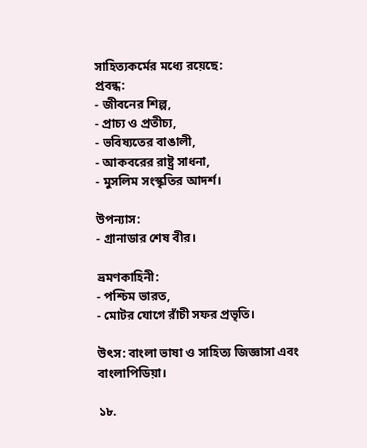সাহিত্যকর্মের মধ্যে রয়েছে:
প্রবন্ধ:
- জীবনের শিল্প,
- প্রাচ্য ও প্রতীচ্য,
- ভবিষ্যতের বাঙালী,
- আকবরের রাষ্ট্র সাধনা,
- মুসলিম সংস্কৃতির আদর্শ।

উপন্যাস:
- গ্রানাডার শেষ বীর।

ভ্রমণকাহিনী:
- পশ্চিম ভারত,
- মোটর যোগে রাঁচী সফর প্রভৃতি।

উৎস: বাংলা ভাষা ও সাহিত্য জিজ্ঞাসা এবং বাংলাপিডিয়া।

১৮.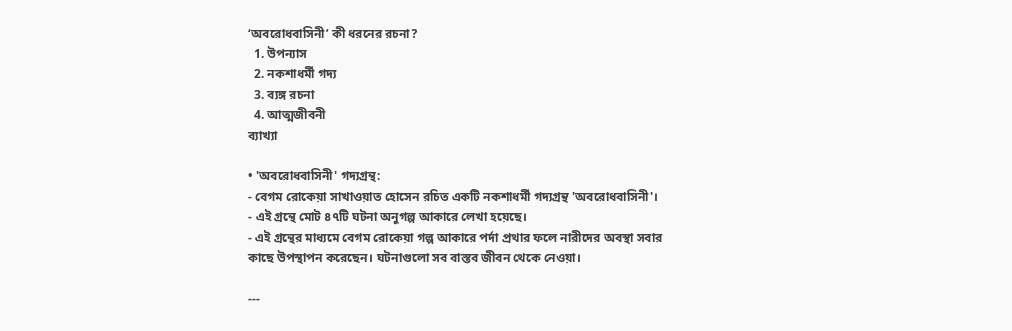‘অবরোধবাসিনী’ কী ধরনের রচনা?
  1. উপন্যাস
  2. নকশাধর্মী গদ্য
  3. ব্যঙ্গ রচনা
  4. আত্মজীবনী
ব্যাখ্যা

• 'অবরোধবাসিনী' গদ্যগ্রন্থ:
- বেগম রোকেয়া সাখাওয়াত হোসেন রচিত একটি নকশাধর্মী গদ্যগ্রন্থ 'অবরোধবাসিনী'।
- এই গ্রন্থে মোট ৪৭টি ঘটনা অনুগল্প আকারে লেখা হয়েছে।
- এই গ্রন্থের মাধ্যমে বেগম রোকেয়া গল্প আকারে পর্দা প্রথার ফলে নারীদের অবস্থা সবার কাছে উপস্থাপন করেছেন। ঘটনাগুলো সব বাস্তব জীবন থেকে নেওয়া।

---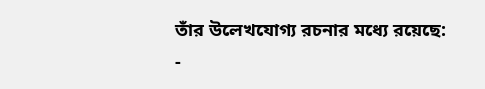তাঁর উলেখযোগ্য রচনার মধ্যে রয়েছে:
-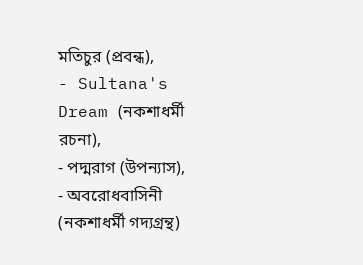মতিচুর (প্রবন্ধ),
- Sultana's Dream (নকশাধর্মী রচনা),
- পদ্মরাগ (উপন্যাস),
- অবরোধবাসিনী (নকশাধর্মী গদ্যগ্রন্থ)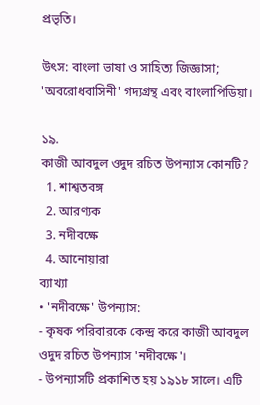প্রভৃতি।

উৎস: বাংলা ভাষা ও সাহিত্য জিজ্ঞাসা; 'অবরোধবাসিনী' গদ্যগ্রন্থ এবং বাংলাপিডিয়া।

১৯.
কাজী আবদুল ওদুদ রচিত উপন্যাস কোনটি?
  1. শাশ্বতবঙ্গ
  2. আরণ্যক
  3. নদীবক্ষে
  4. আনোয়ারা
ব্যাখ্যা
• 'নদীবক্ষে' উপন্যাস:
- কৃষক পরিবারকে কেন্দ্র করে কাজী আবদুল ওদুদ রচিত উপন্যাস 'নদীবক্ষে'।
- উপন্যাসটি প্রকাশিত হয় ১৯১৮ সালে। এটি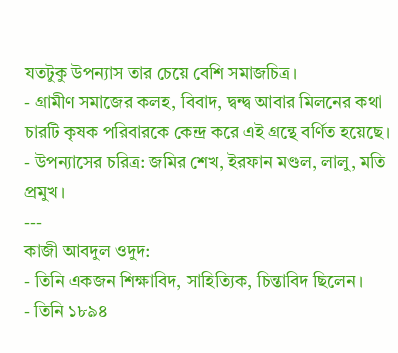যতটুকু উপন্যাস তার চেয়ে বেশি সমাজচিত্র।
- গ্রামীণ সমাজের কলহ, বিবাদ, দ্বন্দ্ব আবার মিলনের কথা চারটি কৃষক পরিবারকে কেন্দ্র করে এই গ্রন্থে বর্ণিত হয়েছে।
- উপন্যাসের চরিত্র: জমির শেখ, ইরফান মণ্ডল, লালু, মতি প্রমুখ।
---
কাজী আবদুল ওদুদ:
- তিনি একজন শিক্ষাবিদ, সাহিত্যিক, চিন্তাবিদ ছিলেন।
- তিনি ১৮৯৪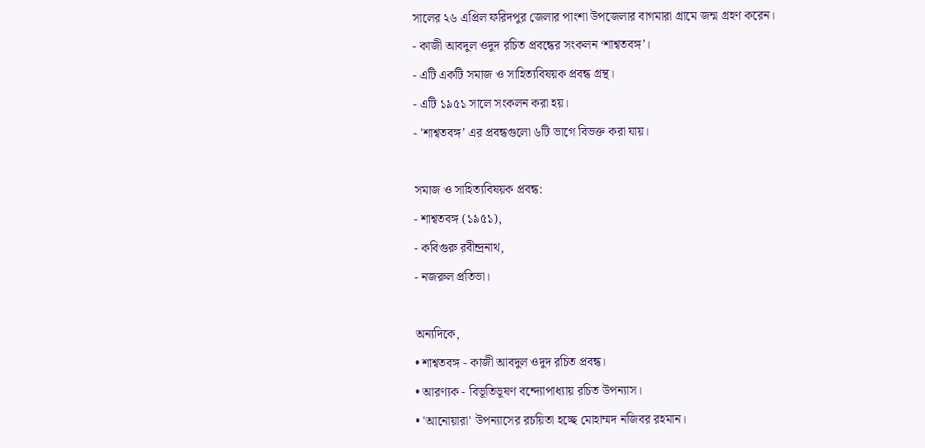সালের ২৬ এপ্রিল ফরিদপুর জেলার পাংশা উপজেলার বাগমারা গ্রামে জন্ম গ্রহণ করেন।
- কাজী আবদুল ওদুদ রচিত প্রবন্ধের সংকলন ‘শাশ্বতবঙ্গ’।
- এটি একটি সমাজ ও সাহিত্যবিষয়ক প্রবন্ধ গ্রন্থ।
- এটি ১৯৫১ সালে সংকলন করা হয়।
- 'শাশ্বতবঙ্গ’ এর প্রবন্ধগুলো ৬টি ভাগে বিভক্ত করা যায়।

সমাজ ও সাহিত্যবিষয়ক প্রবন্ধ:
- শাশ্বতবঙ্গ (১৯৫১),
- কবিগুরু রবীন্দ্রনাথ,
- নজরুল প্রতিভা।

অন্যদিকে,
• শাশ্বতবঙ্গ - কাজী আবদুল ওদুদ রচিত প্রবন্ধ।
• আরণ্যক - বিভূতিভূষণ বন্দ্যোপাধ্যায় রচিত উপন্যাস।
• 'আনোয়ারা' উপন্যাসের রচয়িতা হচ্ছে মোহাম্মদ নজিবর রহমান।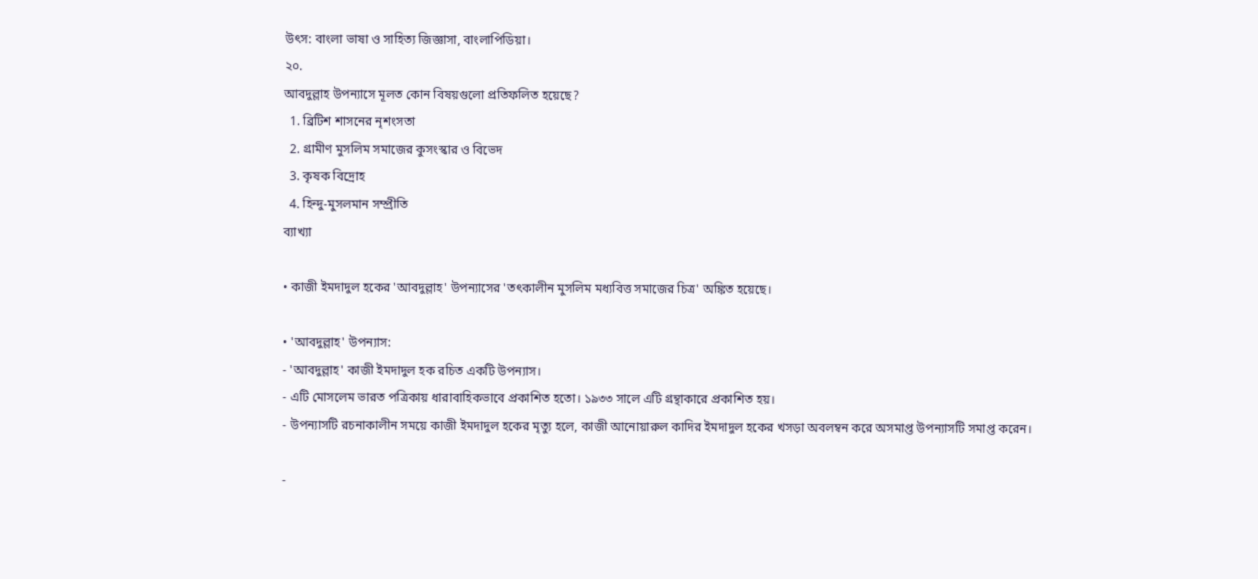উৎস: বাংলা ভাষা ও সাহিত্য জিজ্ঞাসা, বাংলাপিডিয়া।
২০.
আবদুল্লাহ উপন্যাসে মূলত কোন বিষয়গুলো প্রতিফলিত হয়েছে?
  1. ব্রিটিশ শাসনের নৃশংসতা
  2. গ্রামীণ মুসলিম সমাজের কুসংস্কার ও বিভেদ
  3. কৃষক বিদ্রোহ
  4. হিন্দু-মুসলমান সম্প্রীতি
ব্যাখ্যা

• কাজী ইমদাদুল হকের 'আবদুল্লাহ' উপন্যাসের 'তৎকালীন মুসলিম মধ্যবিত্ত সমাজের চিত্র' অঙ্কিত হয়েছে।

• 'আবদুল্লাহ' উপন্যাস:
- 'আবদুল্লাহ' কাজী ইমদাদুল হক রচিত একটি উপন্যাস।
- এটি মোসলেম ভারত পত্রিকায় ধারাবাহিকভাবে প্রকাশিত হতো। ১৯৩৩ সালে এটি গ্রন্থাকারে প্রকাশিত হয়।
- উপন্যাসটি রচনাকালীন সময়ে কাজী ইমদাদুল হকের মৃত্যু হলে, কাজী আনোয়ারুল কাদির ইমদাদুল হকের খসড়া অবলম্বন করে অসমাপ্ত উপন্যাসটি সমাপ্ত করেন।

-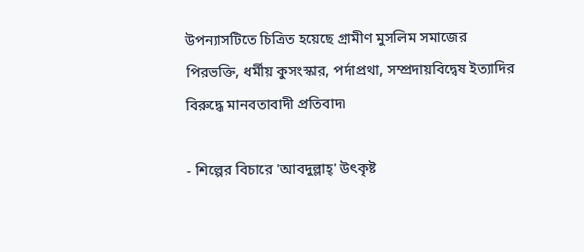উপন্যাসটিতে চিত্রিত হয়েছে গ্রামীণ মুসলিম সমাজের পিরভক্তি, ধর্মীয় কুসংস্কার, পর্দাপ্রথা, সম্প্রদায়বিদ্বেষ ইত্যাদির বিরুদ্ধে মানবতাবাদী প্রতিবাদ৷

- শিল্পের বিচারে 'আবদুল্লাহ্‌' উৎকৃষ্ট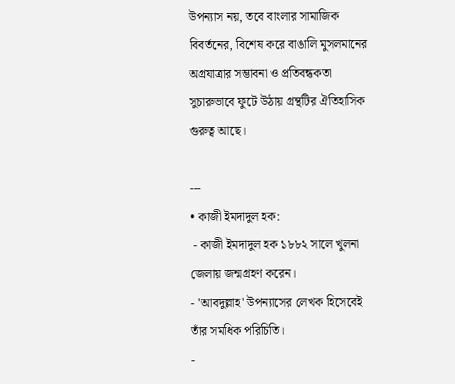উপন্যাস নয়, তবে বাংলার সামাজিক বিবর্তনের, বিশেষ করে বাঙালি মুসলমানের অগ্রযাত্রার সম্ভাবনা ও প্রতিবন্ধকতা সুচারুভাবে ফুটে উঠায় গ্রন্থটির ঐতিহাসিক গুরুত্ব আছে।

---
• কাজী ইমদাদুল হক:
 - কাজী ইমদাদুল হক ১৮৮২ সালে খুলনা জেলায় জন্মগ্রহণ করেন।
- 'আবদুল্লাহ' উপন্যাসের লেখক হিসেবেই তাঁর সমধিক পরিচিতি।
-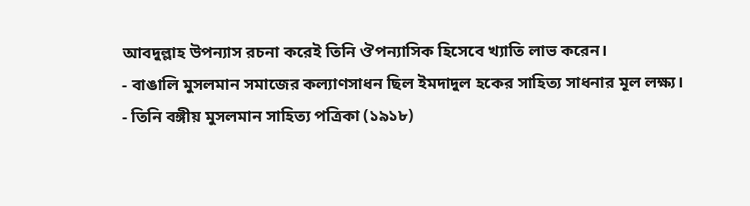আবদুল্লাহ উপন্যাস রচনা করেই তিনি ঔপন্যাসিক হিসেবে খ্যাতি লাভ করেন।
- বাঙালি মুসলমান সমাজের কল্যাণসাধন ছিল ইমদাদুল হকের সাহিত্য সাধনার মূল লক্ষ্য।
- তিনি বঙ্গীয় মুসলমান সাহিত্য পত্রিকা (১৯১৮)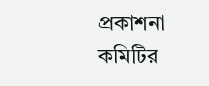প্রকাশনা কমিটির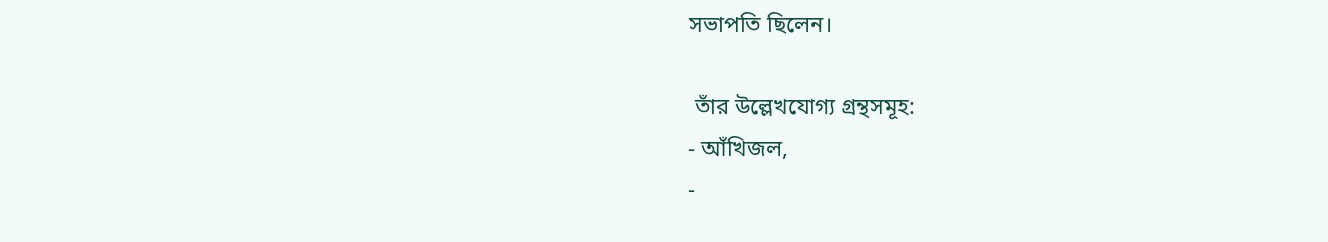সভাপতি ছিলেন।

 তাঁর উল্লেখযোগ্য গ্রন্থসমূহ:
- আঁখিজল,
-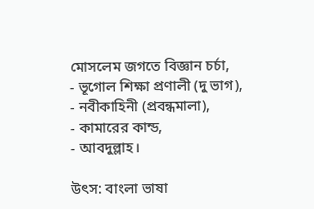মোসলেম জগতে বিজ্ঞান চর্চা,
- ভূগোল শিক্ষা প্রণালী (দু ভাগ),
- নবীকাহিনী (প্রবন্ধমালা),
- কামারের কান্ড,
- আবদুল্লাহ।

উৎস: বাংলা ভাষা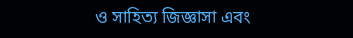ও সাহিত্য জিজ্ঞাসা এবং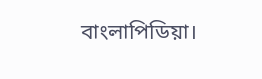বাংলাপিডিয়া।